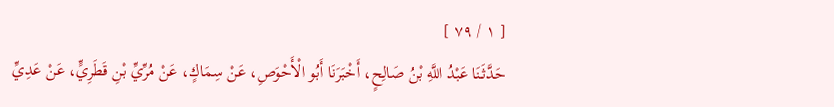[ ١ / ٧٩ ]
حَدَّثَنَا عَبْدُ اللَّهِ بْنُ صَالِحٍ، أَخْبَرَنَا أَبُو الْأَحْوَصِ، عَنْ سِمَاكٍ، عَنْ مُرِّيِّ بْنِ قَطَرِيٍّ، عَنْ عَدِيِّ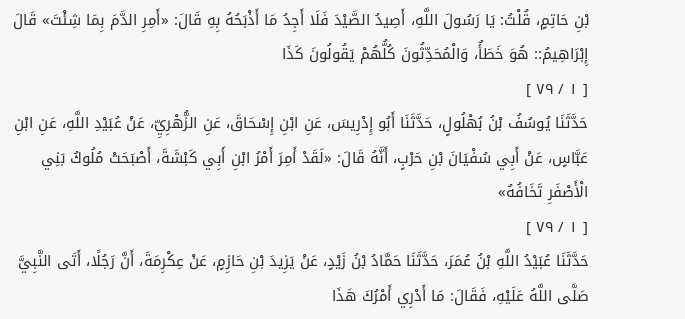بْنِ حَاتِمٍ، قُلْتُ: يَا رَسُولَ اللَّهِ، أَصِيدُ الصَّيْدَ فَلَا أَجِدُ مَا أَذْبَحُهُ بِهِ قَالَ: «أَمِرِ الدَّمَ بِمَا شِئْتَ» قَالَ إِبْرَاهِيمُ:: هُوَ خَطَأٌ، وَالْمُحَدِّثُونَ كُلُّهُمْ يَقُولُونَ كَذَا
[ ١ / ٧٩ ]
حَدَّثَنَا يُوسُفُ بْنُ بُهْلُولٍ، حَدَّثَنَا أَبُو إِدْرِيسَ، عَنِ ابْنِ إِسْحَاقَ، عَنِ الزُّهْرِيِّ، عَنْ عُبَيْدِ اللَّهِ، عَنِ ابْنِ عَبَّاسٍ، عَنْ أَبِي سُفْيَانَ بْنِ حَرْبٍ، أَنَّهُ قَالَ: «لَقَدْ أَمِرَ أَمْرُ ابْنِ أَبِي كَبْشَةَ، أَصْبَحَتْ مُلُوكُ بَنِي الْأَصْفَرِ تَخَافُهُ»
[ ١ / ٧٩ ]
حَدَّثَنَا عُبَيْدُ اللَّهِ بْنُ عُمَرَ، حَدَّثَنَا حَمَّادُ بْنُ زَيْدٍ، عَنْ يَزِيدَ بْنِ حَازِمٍ، عَنْ عِكْرِمَةَ، أَنَّ رَجُلًا، أَتَى النَّبِيَّ صَلَّى اللَّهُ عَلَيْهِ، فَقَالَ: مَا أَدْرِي أَمْرُكَ هَذَا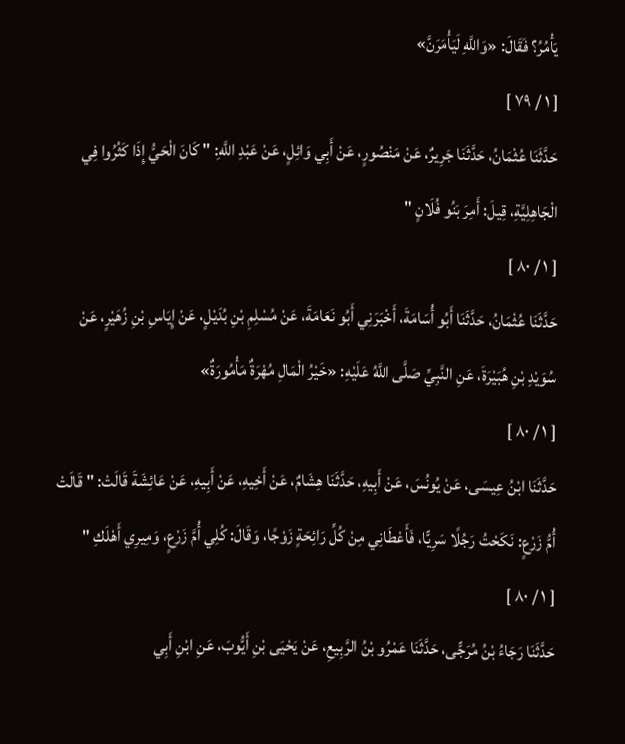يَأْمُرُ؟ فَقَالَ: «وَاللَّهِ لَيَأْمَرَنَّ»
[ ١ / ٧٩ ]
حَدَّثَنَا عُثْمَانُ، حَدَّثَنَا جَرِيرٌ، عَنْ مَنْصُورٍ، عَنْ أَبِي وَائِلٍ، عَنْ عَبْدِ اللَّهِ: " كَانَ الْحَيُّ إِذَا كَثُرُوا فِي الْجَاهِلِيَّةِ، قِيلَ: أَمِرَ بَنُو فُلَانٍ "
[ ١ / ٨٠ ]
حَدَّثَنَا عُثْمَانُ، حَدَّثَنَا أَبُو أُسَامَةَ، أَخْبَرَنِي أَبُو نَعَامَةَ، عَنْ مُسْلِمِ بْنِ بُدَيْلٍ، عَنْ إِيَاسِ بْنِ زُهَيْرٍ، عَنْ سُوَيْدِ بْنِ هُبَيْرَةَ، عَنِ النَّبِيِّ صَلَّى اللَّهُ عَلَيْهِ: «خَيْرُ الْمَالِ مُهْرَةٌ مَأْمُورَةٌ»
[ ١ / ٨٠ ]
حَدَّثَنَا ابْنُ عِيسَى، عَنْ يُونُسَ، عَنْ أَبِيهِ، حَدَّثَنَا هِشَامٌ، عَنْ أَخِيهِ، عَنْ أَبِيهِ، عَنْ عَائِشَةَ قَالَتْ: " قَالَتْ أُمُّ زَرْعٍ: نَكَحْتُ رَجُلًا سَرِيًّا، فَأَعْطَانِي مِنْ كُلِّ رَائِحَةٍ زَوْجًا، وَقَالَ: كُلِي أُمَّ زَرْعٍ، وَمِيرِي أَهْلَكِ "
[ ١ / ٨٠ ]
حَدَّثَنَا رَجَاءُ بْنُ مُرَجًّى، حَدَّثَنَا عَمْرُو بْنُ الرَّبِيعِ، عَنْ يَحْيَى بْنِ أَيُّوبَ، عَنِ ابْنِ أَبِي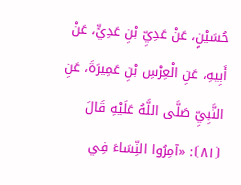حُسَيْنٍ، عَنْ عَدِيِّ بْنِ عَدِيٍّ، عَنْ أَبِيهِ، عَنِ الْعِرْسِ بْنِ عَمِيرَةَ، عَنِ النَّبِيِّ صَلَّى اللَّهُ عَلَيْهِ قَالَ ⦗٨١⦘: «آمِرُوا النِّسَاءَ فِي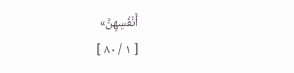أَنْفُسِهِنَّ»
[ ١ / ٨٠ ]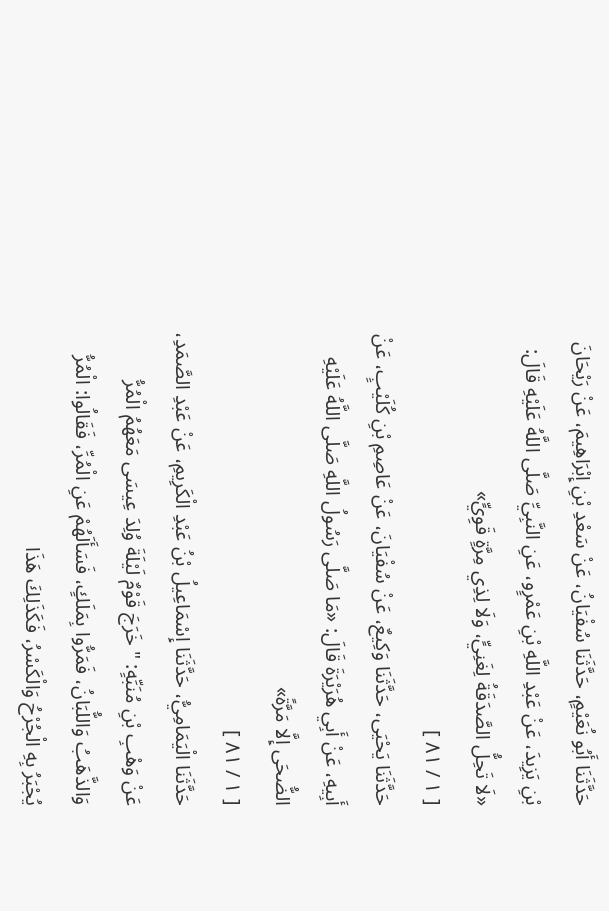حَدَّثَنَا أَبُو نُعَيْمٍ، حَدَّثَنَا سُفْيَانُ، عَنْ سَعْدِ بْنِ إِبْرَاهِيمَ، عَنْ رَيْحَانَ بْنِ يَزِيدَ، عَنْ عَبْدِ اللَّهِ بْنِ عَمْرٍو، عَنِ النَّبِيِّ صَلَّى اللَّهُ عَلَيْهِ قَالَ: «لَا تَحِلُّ الصَّدَقَةُ لِغَنِيٍّ، وَلَا لِذِي مِرَّةٍ قَوِيٍّ»
[ ١ / ٨١ ]
حَدَّثَنَا يَحْيَى، حَدَّثَنَا وَكِيعٌ، عَنْ سُفْيَانَ، عَنْ عَاصِمِ بْنِ كُلَيْبٍ، عَنْ أَبِيهِ، عَنْ أَبِي هُرَيْرَةَ قَالَ: «مَا صَلَّى رَسُولُ اللَّهِ صَلَّى اللَّهُ عَلَيْهِ الضُّحَى إِلَّا مَرَّةً»
[ ١ / ٨١ ]
حَدَّثَنَا الْيَمَامِيُّ، حَدَّثَنَا إِسْمَاعِيلُ بْنُ عَبْدِ الْكَرِيمِ، عَنْ عَبْدِ الصَّمَدِ، عَنْ وَهْبِ بْنِ مُنَبِّهٍ: " خَرَجَ قَوْمٌ لَيْلَةَ وُلِدَ عِيسَى مَعَهُمُ الْمُرُّ وَالذَّهَبُ وَاللُّبَانُ، فَمَرُّوا بِمَلَكٍ، فَسَأَلَهُمْ عَنِ الْمُرِّ، فَقَالُوا: الْمُرُّ يُجْبَرُ بِهِ الْجُرْحُ وَالْكَسْرُ، فَكَذَلِكَ هَذَا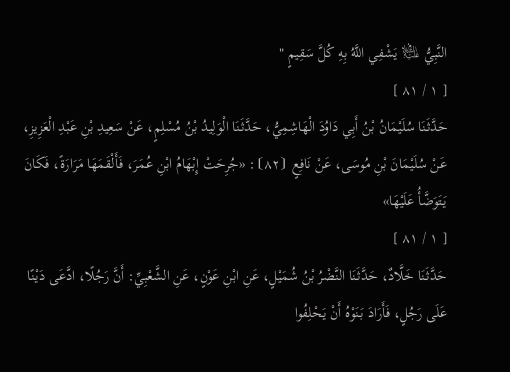النَّبِيُّ ﵇ يَشْفِي اللَّهُ بِهِ كُلَّ سَقِيمٍ "
[ ١ / ٨١ ]
حَدَّثَنَا سُلَيْمَانُ بْنُ أَبِي دَاوُدَ الْهَاشِمِيُّ، حَدَّثَنَا الْوَلِيدُ بْنُ مُسْلِمٍ، عَنْ سَعِيدِ بْنِ عَبْدِ الْعَزِيزِ، عَنْ سُلَيْمَانَ بْنِ مُوسَى، عَنْ نَافِعٍ ⦗٨٢⦘: «جُرِحَتْ إِبْهَامُ ابْنِ عُمَرَ، فَأَلْقَمَهَا مَرَارَةً، فَكَانَ يَتَوَضَّأُ عَلَيْهَا»
[ ١ / ٨١ ]
حَدَّثَنَا خَلَّادٌ، حَدَّثَنَا النَّضْرُ بْنُ شُمَيْلٍ، عَنِ ابْنِ عَوْنٍ، عَنِ الشَّعْبِيِّ: أَنَّ رَجُلًا، ادَّعَى دَيْنًا عَلَى رَجُلٍ، فَأَرَادَ بَنَوْهُ أَنْ يَحْلِفُوا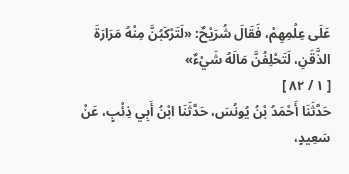عَلَى عِلْمِهِمْ، فَقَالَ شُرَيْحٌ: «لَتَرْكَبُنَّ مِنْهُ مَرَارَةَ الذَّقَنِ، لَتَحْلِفُنَّ مَالَهُ شَيْءٌ»
[ ١ / ٨٢ ]
حَدَّثَنَا أَحْمَدُ بْنُ يُونُسَ، حَدَّثَنَا ابْنُ أَبِي ذِئْبٍ، عَنْ سَعِيدٍ،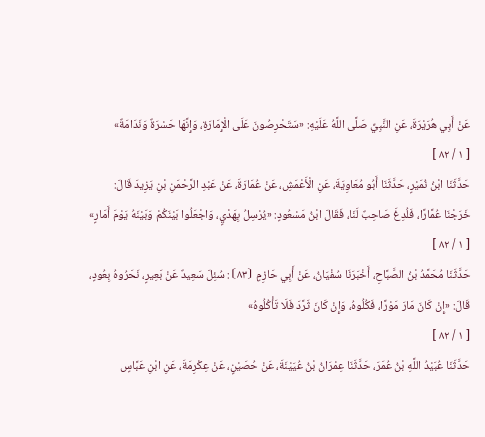عَنْ أَبِي هُرَيْرَةَ، عَنِ النَّبِيِّ صَلَّى اللَّهُ عَلَيْهِ: «سَتَحْرِصُونَ عَلَى الْإِمَارَةِ، وَإِنَّهَا حَسْرَةٌ وَنَدَامَةٌ»
[ ١ / ٨٢ ]
حَدَّثَنَا ابْنُ نُمَيْرٍ، حَدَّثَنَا أَبُو مُعَاوِيَةَ، عَنِ الْأَعْمَشِ، عَنْ عُمَارَةَ، عَنْ عَبْدِ الرَّحْمَنِ بْنِ يَزِيدَ قَالَ: خَرَجْنَا عُمَّارًا، فَلُدِغَ صَاحِبٌ لَنَا، فَقَالَ ابْنُ مَسْعُودٍ: «يُرْسِلُ بِهَدْيٍ، وَاجْعَلُوا بَيْنَكُمْ وَبَيْنَهُ يَوْمَ أَمَارٍ»
[ ١ / ٨٢ ]
حَدَّثَنَا مُحَمَّدُ بْنُ الصَّبَّاحِ، أَخْبَرَنَا سُفْيَانُ، عَنْ أَبِي حَازِمٍ ⦗٨٣⦘: سُئِلَ سَعِيدٌ عَنْ بَعِيرٍ، نَحَرُوهُ بِعُودٍ، قَالَ: «إِنْ كَانَ مَارَ مَوْرًا، فَكُلُوهُ، وَإِنْ كَانَ ثَرَّدَ فَلَا تَأْكُلُوهُ»
[ ١ / ٨٢ ]
حَدَّثَنَا عُبَيْدُ اللَّهِ بْنُ عُمَرَ، حَدَّثَنَا عِمْرَانُ بْنُ عُيَيْنَةَ، عَنْ حُصَيْنٍ، عَنْ عِكْرِمَةَ، عَنِ ابْنِ عَبَّاسٍ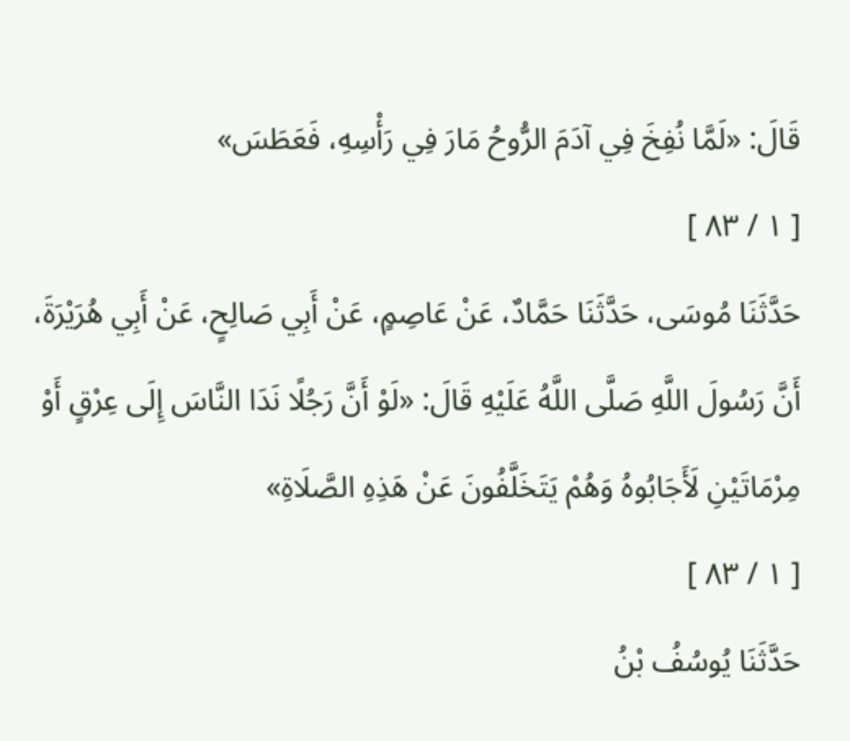قَالَ: «لَمَّا نُفِخَ فِي آدَمَ الرُّوحُ مَارَ فِي رَأْسِهِ، فَعَطَسَ»
[ ١ / ٨٣ ]
حَدَّثَنَا مُوسَى، حَدَّثَنَا حَمَّادٌ، عَنْ عَاصِمٍ، عَنْ أَبِي صَالِحٍ، عَنْ أَبِي هُرَيْرَةَ، أَنَّ رَسُولَ اللَّهِ صَلَّى اللَّهُ عَلَيْهِ قَالَ: «لَوْ أَنَّ رَجُلًا نَدَا النَّاسَ إِلَى عِرْقٍ أَوْ مِرْمَاتَيْنِ لَأَجَابُوهُ وَهُمْ يَتَخَلَّفُونَ عَنْ هَذِهِ الصَّلَاةِ»
[ ١ / ٨٣ ]
حَدَّثَنَا يُوسُفُ بْنُ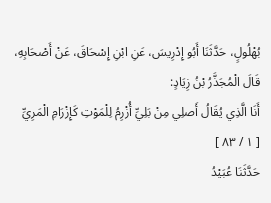بُهْلُولٍ، حَدَّثَنَا أَبُو إِدْرِيسَ، عَنِ ابْنِ إِسْحَاقَ، عَنْ أَصْحَابِهِ، قَالَ الْمُجَذَّرُ بْنُ زِيَادٍ:
أَنَا الَّذِي يُقَالُ أَصلِي مِنْ بَلِيِّ أُزْرِمُ لِلْمَوْتِ كَإِزْرَامِ الْمَرِيِّ
[ ١ / ٨٣ ]
حَدَّثَنَا عُبَيْدُ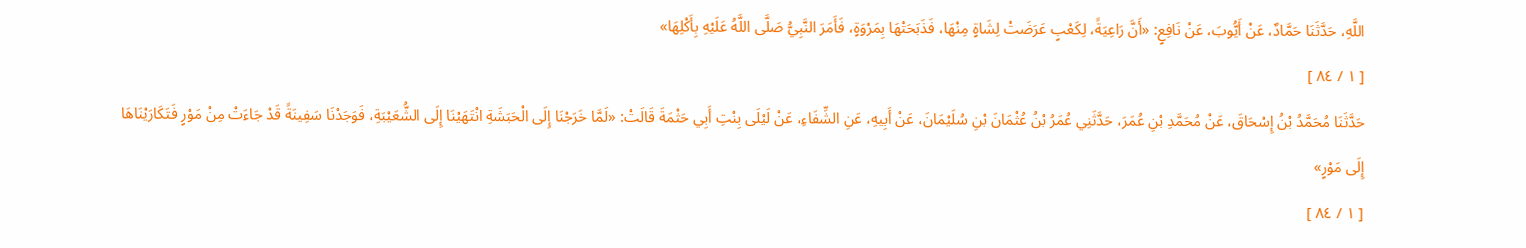اللَّهِ، حَدَّثَنَا حَمَّادٌ، عَنْ أَيُّوبَ، عَنْ نَافِعٍ: «أَنَّ رَاعِيَةً، لِكَعْبٍ عَرَضَتْ لِشَاةٍ مِنْهَا، فَذَبَحَتْهَا بِمَرْوَةٍ، فَأَمَرَ النَّبِيُّ صَلَّى اللَّهُ عَلَيْهِ بِأَكْلِهَا»
[ ١ / ٨٤ ]
حَدَّثَنَا مُحَمَّدُ بْنُ إِسْحَاقَ، عَنْ مُحَمَّدِ بْنِ عُمَرَ، حَدَّثَنِي عُمَرُ بْنُ عُثْمَانَ بْنِ سُلَيْمَانَ، عَنْ أَبِيهِ، عَنِ الشِّفَاءِ، عَنْ لَيْلَى بِنْتِ أَبِي حَثْمَةَ قَالَتْ: «لَمَّا خَرَجْنَا إِلَى الْحَبَشَةِ انْتَهَيْنَا إِلَى الشُّعَيْبَةِ، فَوَجَدْنَا سَفِينَةً قَدْ جَاءَتْ مِنْ مَوْرٍ فَتَكَارَيْنَاهَا إِلَى مَوْرٍ»
[ ١ / ٨٤ ]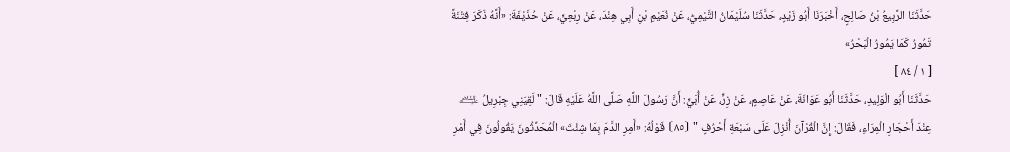حَدَّثَنَا الرَّبِيعُ بْنُ صَالِحٍ، أَخْبَرَنَا أَبُو زَيْدٍ، حَدَّثَنَا سُلَيْمَانُ التَّيْمِيُّ، عَنْ نُعَيْمِ بْنِ أَبِي هِنْدَ، عَنْ رِبْعِيٍّ، عَنْ حُذَيْفَةَ: «أَنَّهُ ذَكَرَ فِتْنَةً تَمُورُ كَمَا يَمُورُ الْبَحْرُ»
[ ١ / ٨٤ ]
حَدَّثَنَا أَبُو الْوَلِيدِ، حَدَّثَنَا أَبُو عَوَانَةَ، عَنْ عَاصِمٍ، عَنْ زِرٍّ، عَنْ أُبَيٍّ: أَنَّ رَسُولَ اللَّهِ صَلَّى اللَّهُ عَلَيْهِ قَالَ: " لَقِيَنِي جِبْرِيلُ ﵇ عِنْدَ أَحْجَارِ الْمِرَاءِ، فَقَالَ: إِنَّ الْقُرْآنَ أُنْزِلَ عَلَى سَبْعَةِ أَحْرُفٍ " ⦗٨٥⦘ قَوْلُهُ: «أَمِرِ الدَّمَ بِمَا شِئْتَ» الْمُحَدِّثُونَ يَقُولُونَ فِي أَمْرِ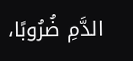الدَّمِ ضُرُوبًا،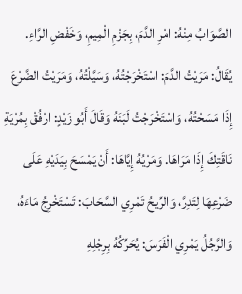الصَّوَابُ مِنْهُ: امْرِ الدَّمَ، بِجَزْمِ الْمِيمِ، وَخَفْضِ الرَّاءِ. يُقَالُ: مَرَيْتُ الدَّمَ: اسْتَخْرَجْتُهُ، وَسَيَّلْتُهُ، وَمَرَيْتُ الضَّرْعَ إِذَا مَسَحْتُهُ، وَاسْتَخْرَجْتُ لَبَنَهُ وَقَالَ أَبُو زَيْدٍ: ارْفُقْ بِمُرْيَةِ نَاقَتِكَ إِذَا مَرَاهَا. وَمَرْيُهُ إِيَّاهَا: أَنْ يَمْسَحَ بِيَدَيْهِ عَلَى ضَرْعِهَا لِتَدِرَّ، وَالرِّيحُ تَمْرِي السَّحَابَ: تَسْتَخْرِجُ مَاءَهُ، وَالرَّجُلُ يَمْرِي الْفَرَسَ: يُحَرِّكُهُ بِرِجْلِهِ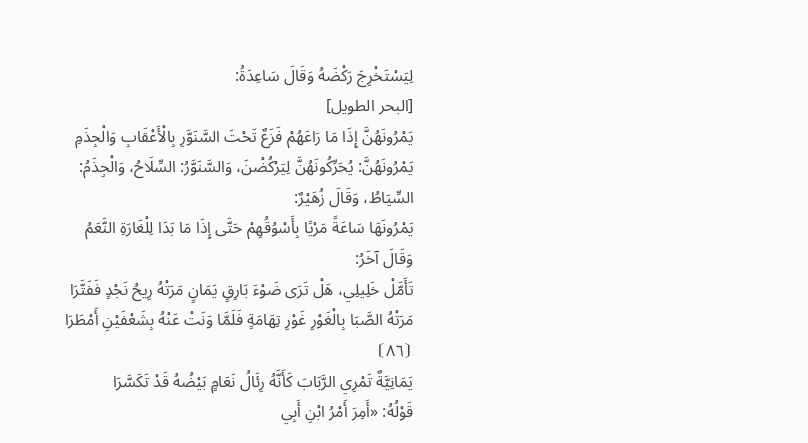لِيَسْتَخْرِجَ رَكْضَهُ وَقَالَ سَاعِدَةُ:
[البحر الطويل]
يَمْرُونَهُنَّ إِذَا مَا رَاعَهُمْ فَزَعٌ تَحْتَ السَّنَوَّرِ بِالْأَعْقَابِ وَالْجِذَمِ
يَمْرُونَهُنَّ: يُحَرِّكُونَهُنَّ لِيَرْكُضْنَ، وَالسَّنَوَّرُ: السِّلَاحُ، وَالْجِذَمُ: السِّيَاطُ، وَقَالَ زُهَيْرٌ:
يَمْرُونَهَا سَاعَةً مَرْيًا بِأَسْوُقُهِمْ حَتَّى إِذَا مَا بَدَا لِلْغَارَةِ النَّعَمُ
وَقَالَ آخَرُ:
تَأَمَّلْ خَلِيلِي، هَلْ تَرَى ضَوْءَ بَارِقٍ يَمَانٍ مَرَتْهُ رِيحُ نَجْدٍ فَفَتَّرَا
مَرَتْهُ الصَّبَا بِالْغَوْرِ غَوْرِ تِهَامَةٍ فَلَمَّا وَنَتْ عَنْهُ بِشَعْفَيْنِ أَمْطَرَا
⦗٨٦⦘
يَمَانِيَّةٌ تَمْرِي الرَّبَابَ كَأَنَّهُ رِئَالُ نَعَامٍ بَيْضُهُ قَدْ تَكَسَّرَا
قَوْلُهُ: «أَمِرَ أَمْرُ ابْنِ أَبِي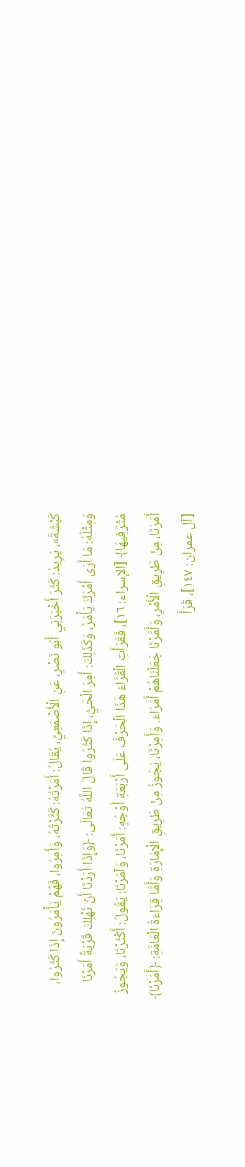كَبْشَةَ»، يُرِيدُ: كَثُرَ أَخْبَرَنِي أَبُو نَصْرٍ، عَنِ الْأَصْمَعِيِّ، يُقَالُ: أَمَرْتُهُ: كَثَّرْتُهُ، وَأَمِرُوا، فَهُمْ يَأْمَرُونَ إِذَا كَثُرُوا، وَمِثْلُهُ: مَا أَرَى أَمْرَكَ يَأْمَرُ، وَكَذَلِكَ: أَمِرَ الْحَيُّ، إِذَا كَثُرُوا قَالَ اللَّهُ تَعَالَى: ﴿وَإِذَا أَرَدْنَا أَنْ نُهْلِكَ قَرْيَةً أَمَرْنَا مُتْرَفِيهَا﴾ [الإسراء: ١٦]، فَقَرَأَتِ الْقُرَّاءُ هَذَا الْحَرْفَ عَلَى أَرْبَعَةِ أَوْجُهٍ: أَمَرْنَا، وَآمَرْنَا: يَقُولُ: أَكْثَرْنَا، وَيَجُوزُ أَمَرَنَا، مِنْ طَرِيقِ الْأَمْرِ، وَأَمَّرْنَا جَعَلْنَاهُمْ أُمَرَاءَ. وَأَمِرْنَا، يَجُوزُ مِنْ طَرِيقِ الْإِمَارَةِ وَأَمَّا قِرَاءَةُ الْعَامَّةِ: ﴿أَمَرْنَا﴾ [آل عمران: ١٤٧]، قَرَأَ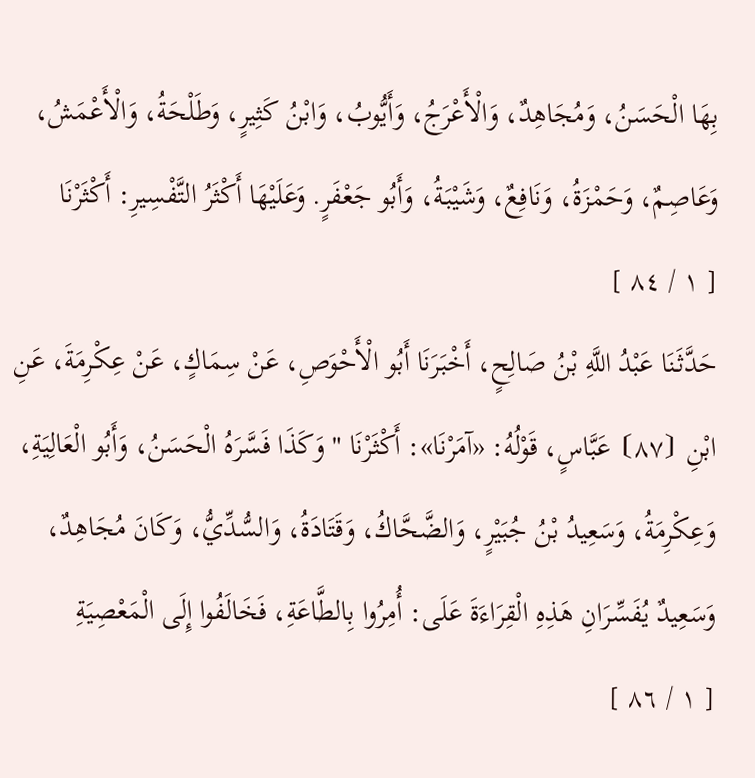بِهَا الْحَسَنُ، وَمُجَاهِدٌ، وَالْأَعْرَجُ، وَأَيُّوبُ، وَابْنُ كَثِيرٍ، وَطَلْحَةُ، وَالْأَعْمَشُ، وَعَاصِمٌ، وَحَمْزَةُ، وَنَافِعٌ، وَشَيْبَةُ، وَأَبُو جَعْفَرٍ. وَعَلَيْهَا أَكْثَرُ التَّفْسِيرِ: أَكْثَرْنَا
[ ١ / ٨٤ ]
حَدَّثَنَا عَبْدُ اللَّهِ بْنُ صَالِحٍ، أَخْبَرَنَا أَبُو الْأَحْوَصِ، عَنْ سِمَاكٍ، عَنْ عِكْرِمَةَ، عَنِ ابْنِ ⦗٨٧⦘ عَبَّاسٍ، قَوْلُهُ: «آمَرْنَا»: أَكْثَرْنَا " وَكَذَا فَسَّرَهُ الْحَسَنُ، وَأَبُو الْعَالِيَةِ، وَعِكْرِمَةُ، وَسَعِيدُ بْنُ جُبَيْرٍ، وَالضَّحَّاكُ، وَقَتَادَةُ، وَالسُّدِّيُّ، وَكَانَ مُجَاهِدٌ، وَسَعِيدٌ يُفَسِّرَانِ هَذِهِ الْقِرَاءَةَ عَلَى: أُمِرُوا بِالطَّاعَةِ، فَخَالَفُوا إِلَى الْمَعْصِيَةِ
[ ١ / ٨٦ ]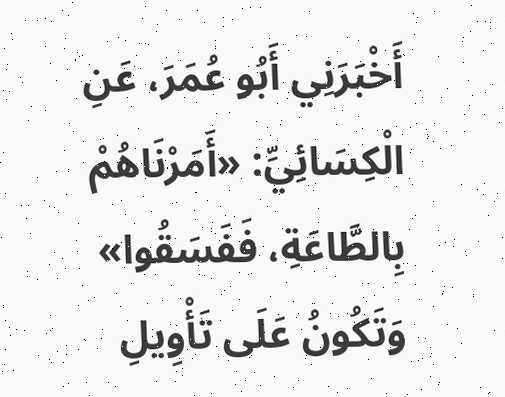أَخْبَرَنِي أَبُو عُمَرَ، عَنِ الْكِسَائِيِّ: «أَمَرْنَاهُمْ بِالطَّاعَةِ، فَفَسَقُوا» وَتَكُونُ عَلَى تَأْوِيلِ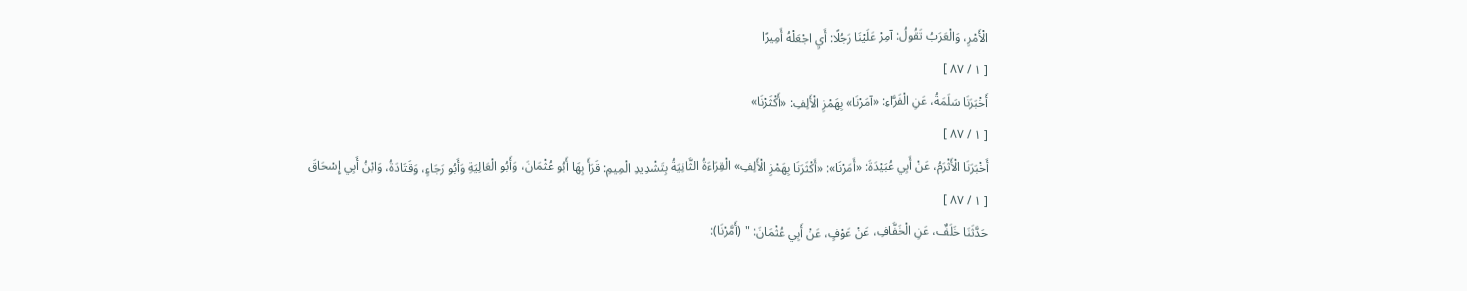الْأَمْرِ، وَالْعَرَبُ تَقُولُ: آمِرْ عَلَيْنَا رَجُلًا: أَيِ اجْعَلْهُ أَمِيرًا
[ ١ / ٨٧ ]
أَخْبَرَنَا سَلَمَةُ، عَنِ الْفَرَّاءِ: «آمَرْنَا» بِهَمْزِ الْأَلِفِ: «أَكْثَرْنَا»
[ ١ / ٨٧ ]
أَخْبَرَنَا الْأَثْرَمُ، عَنْ أَبِي عُبَيْدَةَ: «أَمَرْنَا»: «أَكْثَرَنَا بِهَمْزِ الْأَلِفِ» الْقِرَاءَةُ الثَّانِيَةُ بِتَشْدِيدِ الْمِيمِ: قَرَأَ بِهَا أَبُو عُثْمَانَ، وَأَبُو الْعَالِيَةِ وَأَبُو رَجَاءٍ، وَقَتَادَةُ، وَابْنُ أَبِي إِسْحَاقَ
[ ١ / ٨٧ ]
حَدَّثَنَا خَلَفٌ، عَنِ الْخَفَّافِ، عَنْ عَوْفٍ، عَنْ أَبِي عُثْمَانَ: " (أَمَّرْنَا):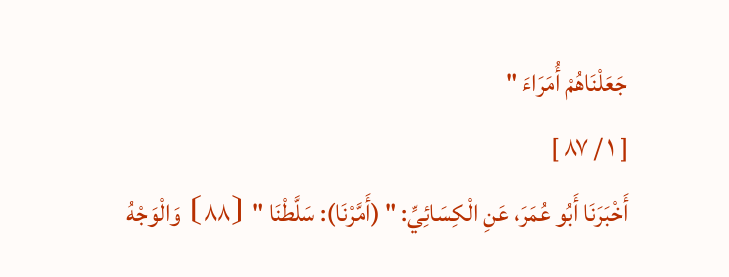جَعَلْنَاهُمْ أُمَرَاءَ "
[ ١ / ٨٧ ]
أَخْبَرَنَا أَبُو عُمَرَ، عَنِ الْكِسَائِيِّ: " (أَمَّرْنَا): سَلَّطْنَا " ⦗٨٨⦘ وَالْوَجْهُ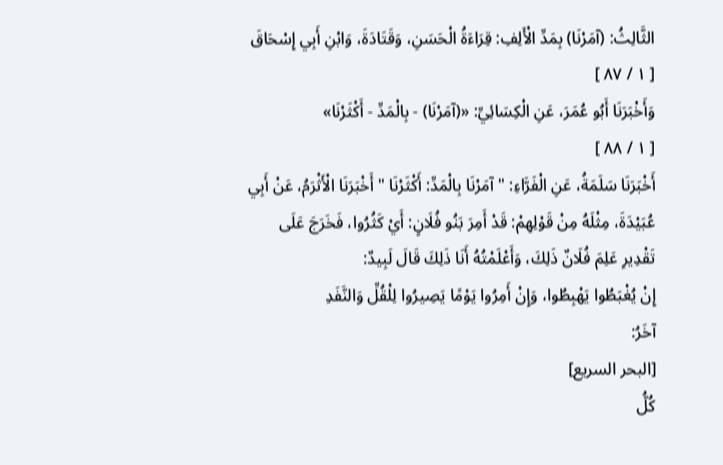الثَّالِثُ: (آمَرْنَا) بِمَدِّ الْأَلِفِ: قِرَاءَةُ الْحَسَنِ، وَقَتَادَةَ، وَابْنِ أَبِي إِسْحَاقَ
[ ١ / ٨٧ ]
وَأَخْبَرَنَا أَبُو عُمَرَ، عَنِ الْكِسَائِيِّ: «(آمَرْنَا) - بِالْمَدِّ - أَكْثَرْنَا»
[ ١ / ٨٨ ]
أَخْبَرَنَا سَلَمَةُ، عَنِ الْفَرَّاءِ: " آمَرْنَا بِالْمَدِّ: أَكْثَرْنَا " أَخْبَرَنَا الْأَثْرَمُ، عَنْ أَبِي عُبَيْدَةَ، مِثْلَهُ مِنْ قَوْلِهِمْ: قَدْ أَمِرَ بَنُو فُلَانٍ: أَيْ كَثُرُوا، فَخَرَجَ عَلَى تَقْدِيرِ عَلِمَ فُلَانٌ ذَلِكَ، وَأَعْلَمْتُهُ أَنَا ذَلِكَ قَالَ لَبِيدٌ:
إِنْ يُغْبَطُوا يَهْبِطُوا، وَإِنْ أَمِرُوا يَوْمًا يَصِيرُوا لِلْقُلِّ وَالنَّفَدِ
آخَرُ:
[البحر السريع]
كُلُّ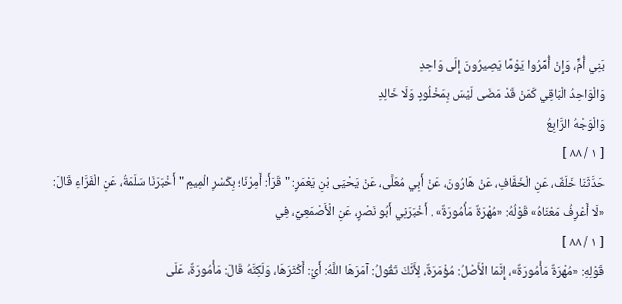بَنِي أُمٍّ، وَإِنْ أُمِّرُوا يَوْمًا يَصِيرُونَ إِلَى وَاحِدِ
وَالْوَاحِدُ الْبَاقِي كَمَنْ قَدْ مَضَى لَيْسَ بِمَخْلُودٍ وَلَا خَالِدِ
وَالْوَجْهُ الرَّابِعُ
[ ١ / ٨٨ ]
حَدَّثَنَا خَلَفٌ، عَنِ الْخَفَّافِ، عَنْ هَارُونَ، عَنْ أَبِي مُعَلَّى، عَنْ يَحْيَى بْنِ يَعْمَرٍ: " قَرَأَ: أَمِرْنَا؛ بِكَسْرِ الْمِيمِ " أَخْبَرَنَا سَلَمَةُ، عَنِ الْفَرَّاءِ قَالَ: «لَا أَعْرِفُ مَعْنَاهُ» قَوْلُهُ: «مُهْرَةٌ مَأْمُورَةٌ» . أَخْبَرَنِي أَبُو نَصْرٍ، عَنِ الْأَصْمَعِيِّ، فِي
[ ١ / ٨٨ ]
قَوْلِهِ: «مُهْرَةٌ مَأْمُورَةٌ»، إِنَّمَا الْأَصْلُ: مُؤْمَرَةٌ، لِأَنَّكَ تَقُولُ: آمَرَهَا اللَّهُ: أَيْ: أَكْثَرَهَا، وَلَكِنَّهُ قَالَ: مَأْمُورَةٌ، عَلَى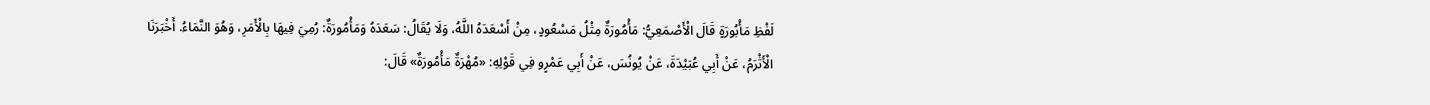لَفْظِ مَأْبُورَةٍ قَالَ الْأَصْمَعِيُّ: مَأْمُورَةٌ مِثْلُ مَسْعُودٍ، مِنْ أَسْعَدَهُ اللَّهُ، وَلَا يُقَالُ: سَعَدَهُ وَمَأْمُورَةٌ: رُمِيَ فِيهَا بِالْأَمَرِ، وَهُوَ النَّمَاءُ. أَخْبَرَنَا الْأَثْرَمُ، عَنْ أَبِي عُبَيْدَةَ، عَنْ يُونُسَ، عَنْ أَبِي عَمْرٍو فِي قَوْلِهِ: «مُهْرَةٌ مَأْمُورَةٌ» قَالَ: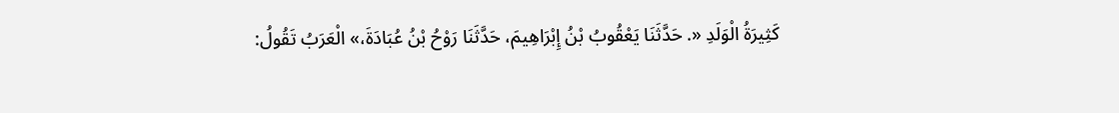كَثِيرَةُ الْوَلَدِ «. حَدَّثَنَا يَعْقُوبُ بْنُ إِبْرَاهِيمَ، حَدَّثَنَا رَوْحُ بْنُ عُبَادَةَ،» الْعَرَبُ تَقُولُ: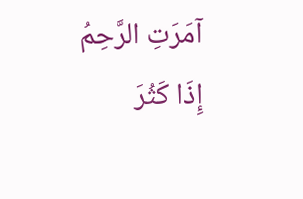آمَرَتِ الرَّحِمُ إِذَا كَثُرَ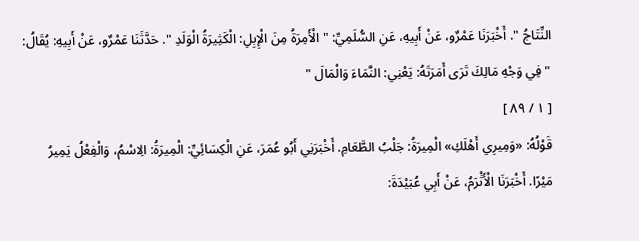النِّتَاجُ ". أَخْبَرَنَا عَمْرٌو، عَنْ أَبِيهِ، عَنِ السُّلَمِيِّ: " الْأَمِرَةُ مِنَ الْإِبِلِ: الْكَثِيرَةُ الْوَلَدِ ". حَدَّثَنَا عَمْرٌو، عَنْ أَبِيهِ: يُقَالُ: " فِي وَجْهِ مَالِكَ تَرَى أَمَرَتَهُ: يَعْنِي: النَّمَاءَ وَالْمَالَ "
[ ١ / ٨٩ ]
قَوْلُهُ: «وَمِيرِي أَهْلَكِ» الْمِيرَةُ: جَلْبُ الطَّعَامِ. أَخْبَرَنِي أَبُو عُمَرَ، عَنِ الْكِسَائِيِّ: الْمِيرَةُ: الِاسْمُ، وَالْفِعْلُ يَمِيرُ مَيْرًا. أَخْبَرَنَا الْأَثْرَمُ، عَنْ أَبِي عُبَيْدَةَ: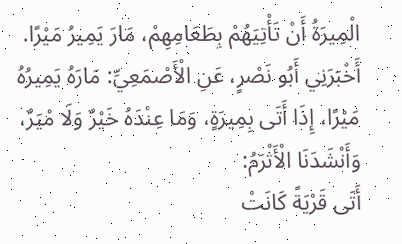الْمِيرَةُ أَنْ تَأْتِيَهُمْ بِطَعَامِهِمْ، مَارَ يَمِيرُ مَيْرًا. أَخْبَرَنِي أَبُو نَصْرٍ، عَنِ الْأَصْمَعِيِّ: مَارَهُ يَمِيرُهُ مَيْرًا، إِذَا أَتَى بِمِيرَةٍ، وَمَا عِنْدَهُ خَيْرٌ وَلَا مْيَرٌ، وَأَنْشَدَنَا الْأَثْرَمُ:
أَتَى قَرْيَةً كَانَتْ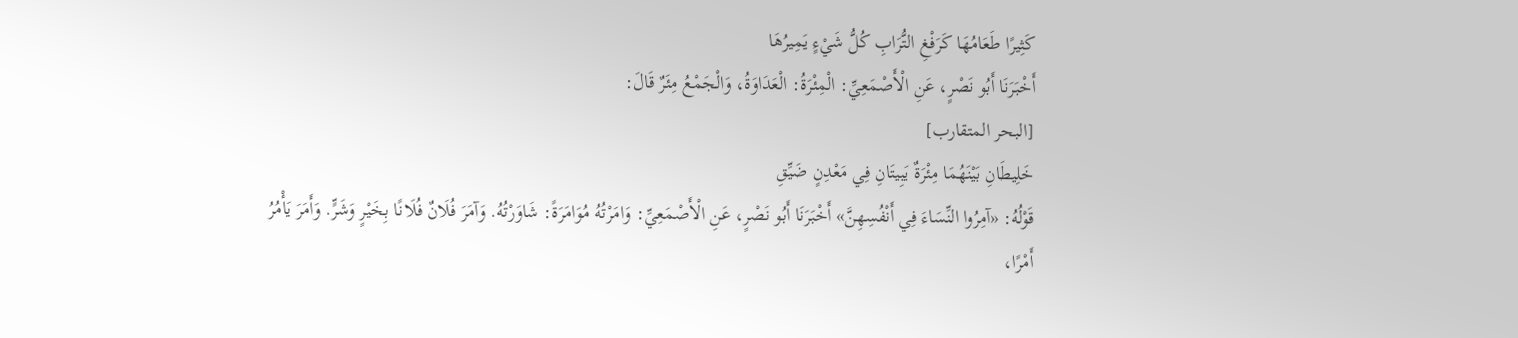كَثِيرًا طَعَامُهَا كَرَفْغِ التُّرَابِ كُلُّ شَيْءٍ يَمِيرُهَا
أَخْبَرَنَا أَبُو نَصْرٍ، عَنِ الْأَصْمَعِيِّ: الْمِئْرَةُ: الْعَدَاوَةُ، وَالْجَمْعُ مِئَرٌ قَالَ:
[البحر المتقارب]
خَلِيطَانِ بَيْنَهُمَا مِئْرَةٌ يَبِيتَانِ فِي مَعْدِنٍ ضَيِّقِ
قَوْلُهُ: «آمِرُوا النِّسَاءَ فِي أَنْفُسِهِنَّ» أَخْبَرَنَا أَبُو نَصْرٍ، عَنِ الْأَصْمَعِيِّ: وَامَرْتُهُ مُوَامَرَةً: شَاوَرْتُهُ. وَآمَرَ فُلَانٌ فُلَانًا بِخَيْرٍ وَشَرٍّ. وَأَمَرَ يَأْمُرُ أَمْرًا،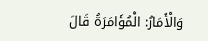وَالْأَمَارُ: الْمُؤَامَرَةُ قَالَ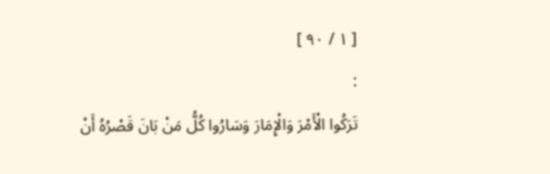[ ١ / ٩٠ ]
:
تَرَكُوا الْأَمْرَ وَالْإِمَارَ وَسَارُوا كُلُّ مَنْ بَانَ قَصْرُهُ أَنْ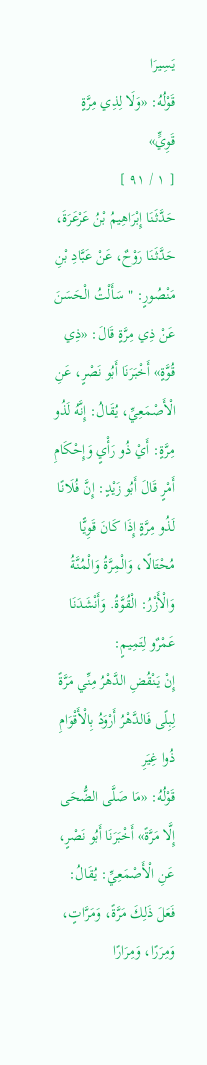يَسِيرَا
قَوْلُهُ: «وَلَا لِذِي مِرَّةٍ قَوِيٍّ»
[ ١ / ٩١ ]
حَدَّثَنَا إِبْرَاهِيمُ بْنُ عَرْعَرَةَ، حَدَّثَنَا رَوْحٌ، عَنْ عَبَّادِ بْنِ مَنْصُورٍ: " سَأَلْتُ الْحَسَنَ عَنْ ذِي مِرَّةٍ قَالَ: «ذِي قُوَّةٍ» أَخْبَرَنَا أَبُو نَصْرٍ، عَنِ الْأَصْمَعِيِّ، يُقَالُ: إِنَّهُ لَذُو مِرَّةٍ: أَيْ ذُو رَأْيٍ وَإِحْكَامِ أَمْرٍ قَالَ أَبُو زَيْدٍ: إِنَّ فُلَانًا لَذُو مِرَّةٍ إِذَا كَانَ قَوِيًّا مُحْتَالًا، وَالْمِرَّةُ وَالْمُنَّةُ وَالْأَزْرُ: الْقُوَّةُ. وَأَنْشَدَنَا عَمْرٌو لِتَمِيمٍ:
إِنْ يَنْقُضِ الدَّهْرُ مِنِّي مَرَّةً لِبِلًى فَالدَّهْرُ أَرْوَدُ بِالْأَقْوَامِ ذُوا غِيَرِ
قَوْلُهُ: «مَا صَلَّى الضُّحَى إِلَّا مَرَّةً» أَخْبَرَنَا أَبُو نَصْرٍ، عَنِ الْأَصْمَعِيِّ: يُقَالُ: فَعَلَ ذَلِكَ مَرَّةً، وَمَرَّاتٍ، وَمِرَرًا، وَمِرَارًا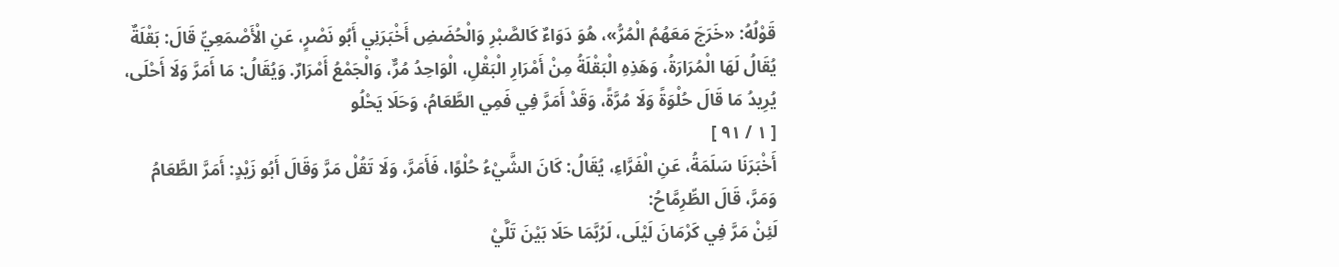قَوْلُهُ: «خَرَجَ مَعَهُمُ الْمُرُّ»، هُوَ دَوَاءٌ كَالصَّبْرِ وَالْحُضَضِ أَخْبَرَنِي أَبُو نَصْرٍ، عَنِ الْأَصْمَعِيِّ قَالَ: بَقْلَةٌ يُقَالُ لَهَا الْمُرَارَةُ، وَهَذِهِ الْبَقْلَةُ مِنْ أَمْرَارِ الْبَقْلِ، الْوَاحِدُ مُرٌّ، وَالْجَمْعُ أَمْرَارٌ. وَيُقَالُ: مَا أَمَرَّ وَلَا أَحْلَى، يُرِيدُ مَا قَالَ حُلْوَةً وَلَا مُرَّةً، وَقَدْ أَمَرَّ فِي فَمِي الطَّعَامُ، وَحَلَا يَحْلُو
[ ١ / ٩١ ]
أَخْبَرَنَا سَلَمَةُ، عَنِ الْفَرَّاءِ، يُقَالُ: كَانَ الشَّيْءُ حُلْوًا، فَأَمَرَّ، وَلَا تَقُلْ مَرَّ وَقَالَ أَبُو زَيْدٍ: أَمَرَّ الطَّعَامُ وَمَرَّ، قَالَ الطِّرِمَّاحُ:
لَئِنْ مَرَّ فِي كَرْمَانَ لَيْلَى، لَرُبَّمَا حَلَا بَيْنَ تَلَّيْ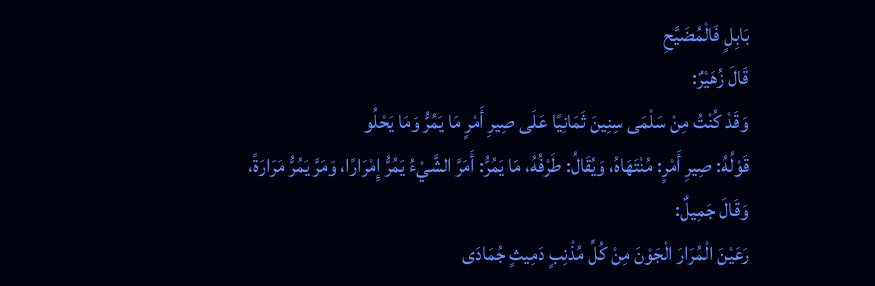بَابِلٍ فَالْمُضَيَّحِ
قَالَ زُهَيْرٌ:
وَقَدْ كُنْتُ مِنْ سَلْمَى سِنِينَ ثَمَانِيًا عَلَى صِيرِ أَمْرٍ مَا يَمُرُّ وَمَا يَحْلُو
قَوْلُهُ: صِيرِ أَمْرٍ: مُنْتَهَاهُ، وَيُقَالُ: طَرْفُهُ، مَا يَمُرُّ: أَمَرَّ الشَّيْءُ يَمُرُّ إِمْرَارًا، وَمَرَّ يَمُرُّ مَرَارَةً، وَقَالَ جَمِيلٌ:
رَعَيْنَ الْمُرَارَ الْجَوْنَ مِنْ كُلِّ مُذْنِبٍ دَمِيثٍ جُمَادَى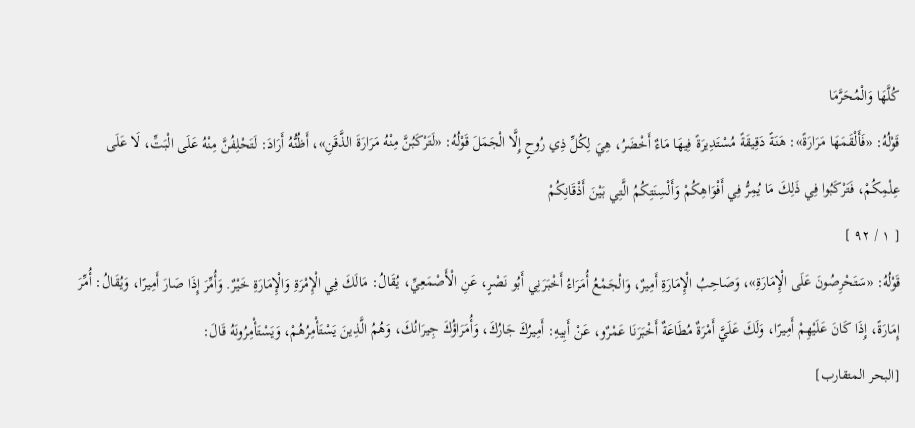كُلَّهَا وَالْمُحَرَّمَا
قَوْلُهُ: «فَأَلْقَمَهَا مَرَارَةً»: هَنَةً دَقِيقَةً مُسْتَدِيرَةً فِيهَا مَاءٌ أَخْضَرُ، هِيَ لِكُلِّ ذِي رُوحٍ إِلَّا الْجَمَلَ قَوْلُهُ: «لَتَرْكَبُنَّ مِنْهُ مَرَارَةَ الذَّقَنِ»، أَظُنُّهُ أَرَادَ: لَتَحْلِفُنَّ مِنْهُ عَلَى الْبَتِّ، لَا عَلَى عِلْمِكُمْ، فَتَرْكَبُوا فِي ذَلِكَ مَا يُمِرُّ فِي أَفْوَاهِكُمْ وَأَلْسِنَتِكُمُ الَّتِي بَيْنَ أَذْقَانِكُمْ
[ ١ / ٩٢ ]
قَوْلُهُ: «سَتَحْرِصُونَ عَلَى الْإِمَارَةِ»، وَصَاحِبُ الْإِمَارَةِ أَمِيرٌ، وَالْجَمْعُ أُمَرَاءُ أَخْبَرَنِي أَبُو نَصْرٍ، عَنِ الْأَصْمَعِيِّ، يُقَالُ: مَالَكَ فِي الْإِمْرَةِ وَالْإِمَارَةِ خَيْرٌ. وَأُمِّرَ إِذَا صَارَ أَمِيرًا، وَيُقَالُ: أُمِّرَ إِمَارَةً، إِذَا كَانَ عَلَيْهِمْ أَمِيرًا، وَلَكَ عَلَيَّ أَمْرَةٌ مُطَاعَةٌ أَخْبَرَنَا عَمْرٌو، عَنْ أَبِيهِ: أَمِيرُكَ جَارُكَ، وَأُمَرَاؤُكَ جِيرَانُكَ، وَهُمُ الَّذِينَ يَسْتَأْمِرُهُمْ، وَيَسْتَأْمِرُونَهُ قَالَ:
[البحر المتقارب]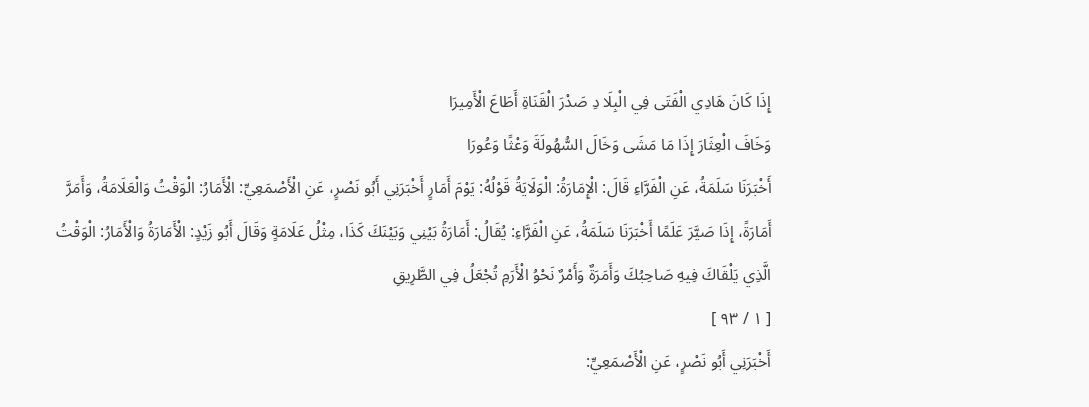إِذَا كَانَ هَادِي الْفَتَى فِي الْبِلَا دِ صَدْرَ الْقَنَاةِ أَطَاعَ الْأَمِيرَا
وَخَافَ الْعِثَارَ إِذَا مَا مَشَى وَخَالَ السُّهُولَةَ وَعْثًا وَعُورَا
أَخْبَرَنَا سَلَمَةُ، عَنِ الْفَرَّاءِ قَالَ: الْإِمَارَةُ: الْوَلَايَةُ قَوْلُهُ: يَوْمَ أَمَارٍ أَخْبَرَنِي أَبُو نَصْرٍ، عَنِ الْأَصْمَعِيِّ: الْأَمَارُ: الْوَقْتُ وَالْعَلَامَةُ، وَأَمَرَّ أَمَارَةً، إِذَا صَيَّرَ عَلَمًا أَخْبَرَنَا سَلَمَةُ، عَنِ الْفَرَّاءِ: يُقَالُ: أَمَارَةُ بَيْنِي وَبَيْنَكَ كَذَا، مِثْلُ عَلَامَةٍ وَقَالَ أَبُو زَيْدٍ: الْأَمَارَةُ وَالْأَمَارُ: الْوَقْتُ الَّذِي يَلْقَاكَ فِيهِ صَاحِبُكَ وَأَمَرَةٌ وَأَمْرٌ نَحْوُ الْأَرَمِ تُجْعَلُ فِي الطَّرِيقِ
[ ١ / ٩٣ ]
أَخْبَرَنِي أَبُو نَصْرٍ، عَنِ الْأَصْمَعِيِّ: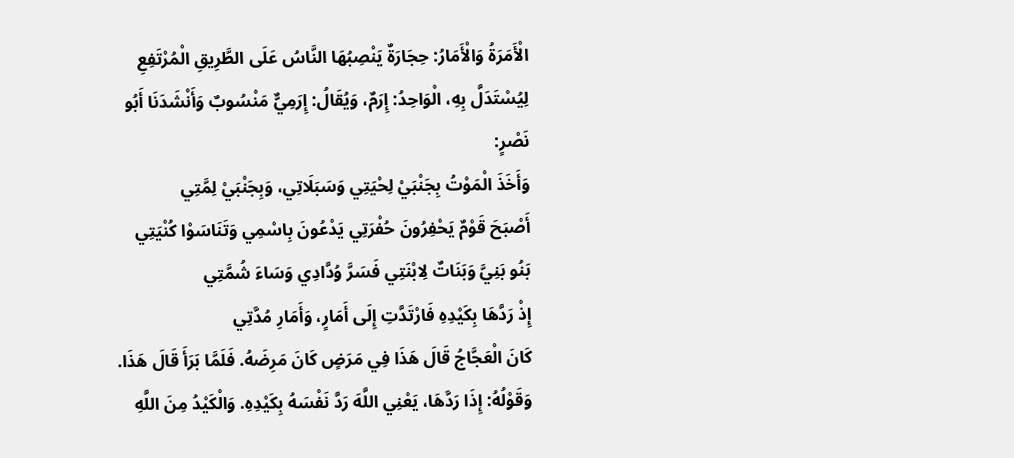الْأَمَرَةُ وَالْأَمَارُ: حِجَارَةٌ يَنْصِبُهَا النَّاسُ عَلَى الطَّرِيقِ الْمُرْتَفِعِ لِيُسْتَدَلَّ بِهِ، الْوَاحِدُ: إِرَمٌ، وَيُقَالُ: إِرَمِيٌّ مَنْسُوبٌ وَأَنْشَدَنَا أَبُو نَصْرٍ:
وَأَخَذَ الْمَوْتُ بِجَنْبَيْ لِحْيَتِي وَسَبَلَاتِي، وَبِجَنْبَيْ لِمَّتِي
أَصْبَحَ قَوْمٌ يَحْفِرُونَ حُفْرَتِي يَدْعُونَ بِاسْمِي وَتَنَاسَوْا كُنْيَتِي
بَنُو بَنِيَّ وَبَنَاتٌ لِابْنَتِي فَسَرَّ وُدَّادِي وَسَاءَ شُمَّتِي
إِذْ رَدَّهَا بِكَيْدِهِ فَارْتَدَّتِ إِلَى أَمَارٍ، وَأَمَارِ مُدَّتِي
كَانَ الْعَجَّاجُ قَالَ هَذَا فِي مَرَضٍ كَانَ مَرِضَهُ. فَلَمَّا بَرَأَ قَالَ هَذَا. وَقَوْلُهُ: إِذَا رَدَّهَا، يَعْنِي اللَّهَ رَدَّ نَفْسَهُ بِكَيْدِهِ. وَالْكَيْدُ مِنَ اللَّهِ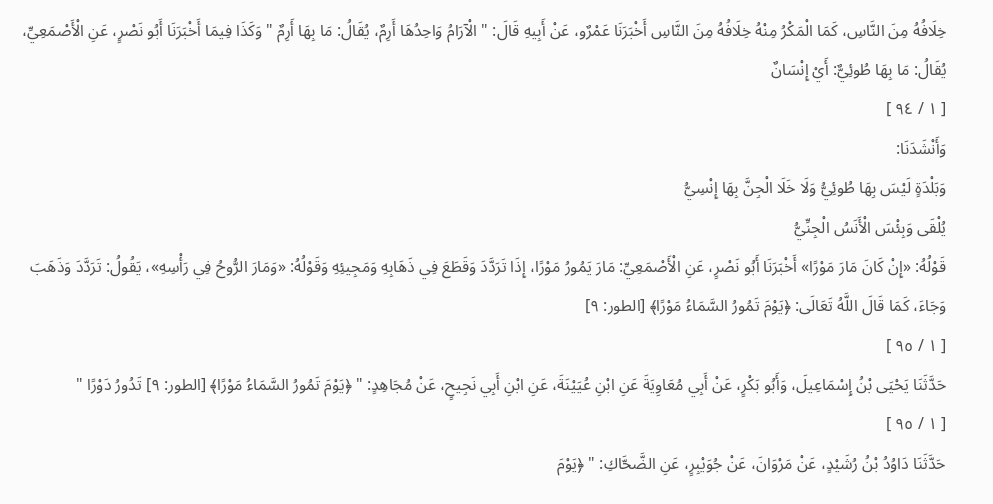خِلَافُهُ مِنَ النَّاسِ، كَمَا الْمَكْرُ مِنْهُ خِلَافُهُ مِنَ النَّاسِ أَخْبَرَنَا عَمْرٌو، عَنْ أَبِيهِ قَالَ: " الْآرَامُ وَاحِدُهَا أَرِمٌ، يُقَالُ: مَا بِهَا أَرِمٌ " وَكَذَا فِيمَا أَخْبَرَنَا أَبُو نَصْرٍ، عَنِ الْأَصْمَعِيِّ، يُقَالُ: مَا بِهَا طُوئِيٌّ: أَيْ إِنْسَانٌ
[ ١ / ٩٤ ]
وَأَنْشَدَنَا:
وَبَلْدَةٍ لَيْسَ بِهَا طُوئِيُّ وَلَا خَلَا الْجِنَّ بِهَا إِنْسِيُّ
يُلْقَى وَبِئْسَ الْأَنَسُ الْجِنِّيُّ
قَوْلُهُ: «إِنْ كَانَ مَارَ مَوْرًا» أَخْبَرَنَا أَبُو نَصْرٍ، عَنِ الْأَصْمَعِيِّ: مَارَ يَمُورُ مَوْرًا، إِذَا تَرَدَّدَ وَقَطَعَ فِي ذَهَابِهِ وَمَجِيئِهِ وَقَوْلُهُ: «وَمَارَ الرُّوحُ فِي رَأْسِهِ»، يَقُولُ: تَرَدَّدَ وَذَهَبَ وَجَاءَ، كَمَا قَالَ اللَّهُ تَعَالَى: ﴿يَوْمَ تَمُورُ السَّمَاءُ مَوْرًا﴾ [الطور: ٩]
[ ١ / ٩٥ ]
حَدَّثَنَا يَحْيَى بْنُ إِسْمَاعِيلَ، وَأَبُو بَكْرٍ، عَنْ أَبِي مُعَاوِيَةَ عَنِ ابْنِ عُيَيْنَةَ، عَنِ ابْنِ أَبِي نَجِيحٍ، عَنْ مُجَاهِدٍ: " ﴿يَوْمَ تَمُورُ السَّمَاءُ مَوْرًا﴾ [الطور: ٩] تَدُورُ دَوْرًا "
[ ١ / ٩٥ ]
حَدَّثَنَا دَاوُدُ بْنُ رُشَيْدٍ، عَنْ مَرْوَانَ، عَنْ جُوَيْبِرٍ، عَنِ الضَّحَّاكِ: " ﴿يَوْمَ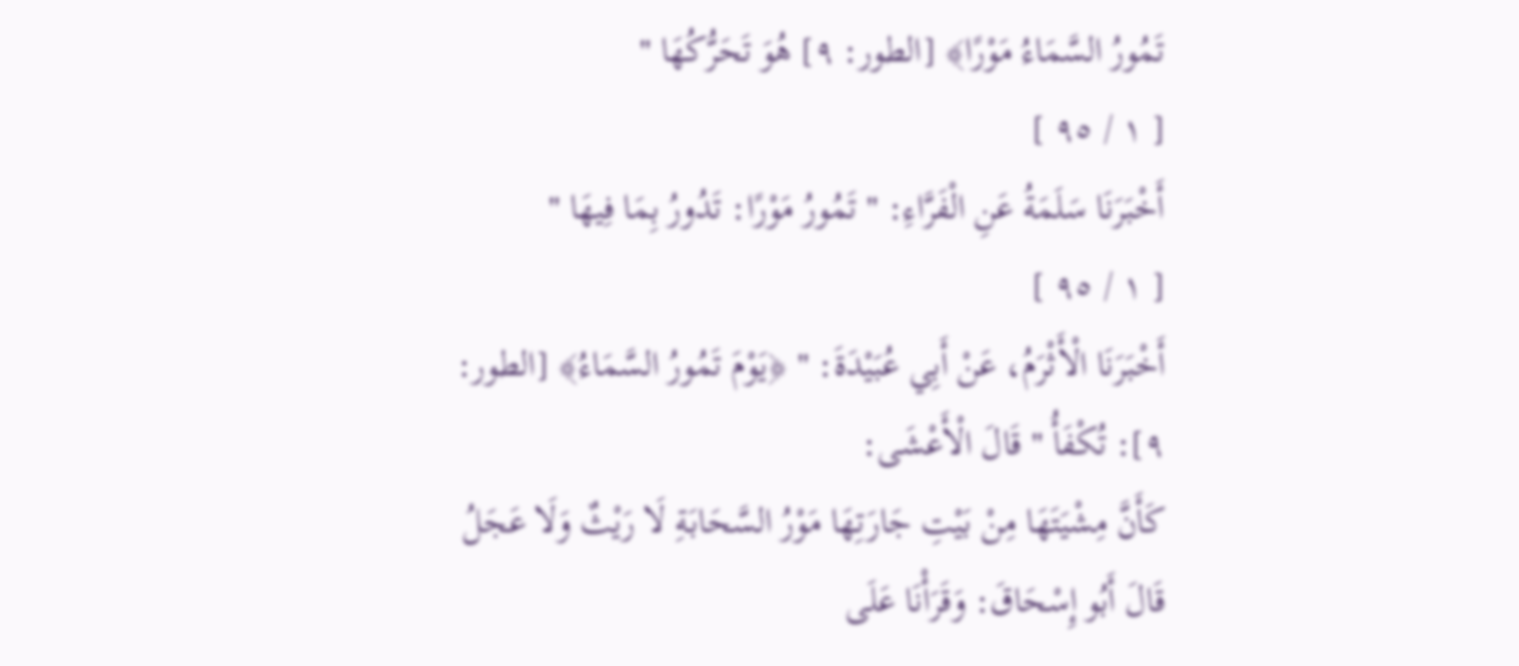تَمُورُ السَّمَاءُ مَوْرًا﴾ [الطور: ٩] هُوَ تَحَرُّكُهَا "
[ ١ / ٩٥ ]
أَخْبَرَنَا سَلَمَةُ عَنِ الْفَرَّاءِ: " تَمُورُ مَوْرًا: تَدُورُ بِمَا فِيهَا "
[ ١ / ٩٥ ]
أَخْبَرَنَا الْأَثْرَمُ، عَنْ أَبِي عُبَيْدَةَ: " ﴿يَوْمَ تَمُورُ السَّمَاءُ﴾ [الطور: ٩]: تُكْفَأُ " قَالَ الْأَعْشَى:
كَأَنَّ مِشْيَتَهَا مِنْ بَيْتِ جَارَتِهَا مَوْرُ السَّحَابَةِ لَا رَيْثٌ وَلَا عَجَلُ
قَالَ أَبُو إِسْحَاقَ: وَقَرَأْنَا عَلَى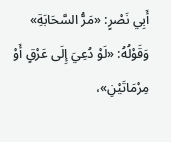أَبِي نَصْرٍ: «مَرُّ السَّحَابَةِ» وَقَوْلُهُ: «لَوْ دُعِيَ إِلَى عَرْقٍ أَوْ مِرْمَاتَيْنِ»،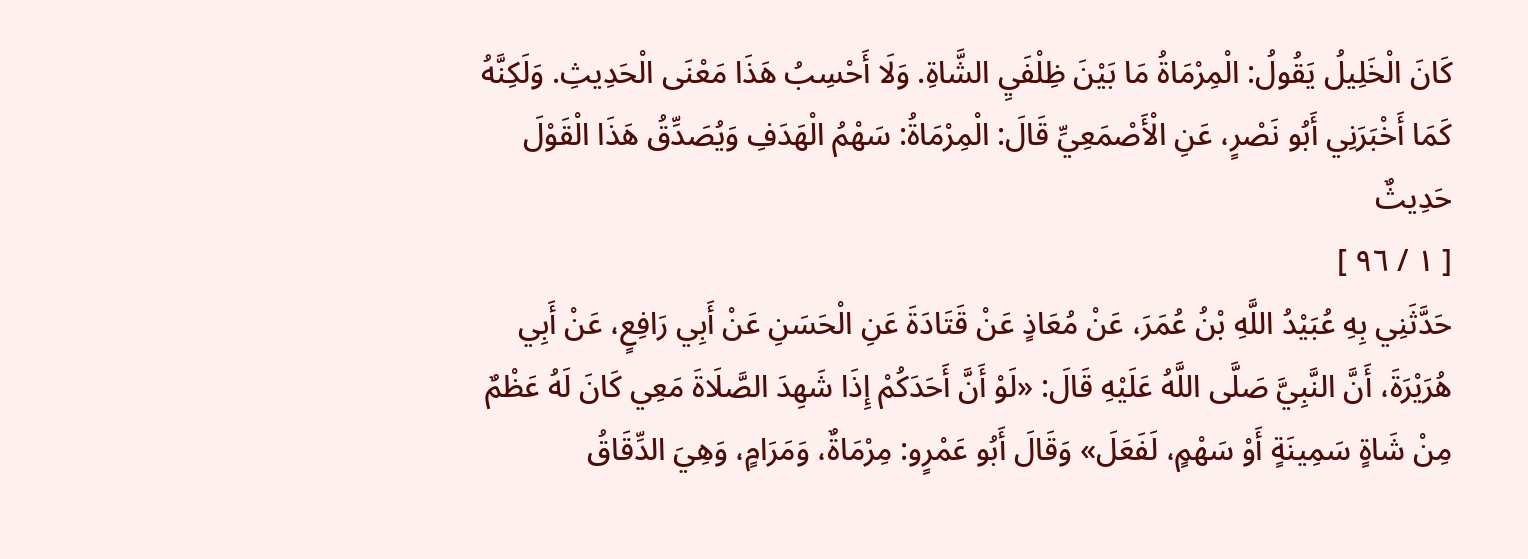كَانَ الْخَلِيلُ يَقُولُ: الْمِرْمَاةُ مَا بَيْنَ ظِلْفَيِ الشَّاةِ. وَلَا أَحْسِبُ هَذَا مَعْنَى الْحَدِيثِ. وَلَكِنَّهُ كَمَا أَخْبَرَنِي أَبُو نَصْرٍ، عَنِ الْأَصْمَعِيِّ قَالَ: الْمِرْمَاةُ: سَهْمُ الْهَدَفِ وَيُصَدِّقُ هَذَا الْقَوْلَ حَدِيثٌ
[ ١ / ٩٦ ]
حَدَّثَنِي بِهِ عُبَيْدُ اللَّهِ بْنُ عُمَرَ، عَنْ مُعَاذٍ عَنْ قَتَادَةَ عَنِ الْحَسَنِ عَنْ أَبِي رَافِعٍ، عَنْ أَبِي هُرَيْرَةَ، أَنَّ النَّبِيَّ صَلَّى اللَّهُ عَلَيْهِ قَالَ: «لَوْ أَنَّ أَحَدَكُمْ إِذَا شَهِدَ الصَّلَاةَ مَعِي كَانَ لَهُ عَظْمٌ مِنْ شَاةٍ سَمِينَةٍ أَوْ سَهْمٍ، لَفَعَلَ» وَقَالَ أَبُو عَمْرٍو: مِرْمَاةٌ، وَمَرَامٍ، وَهِيَ الدِّقَاقُ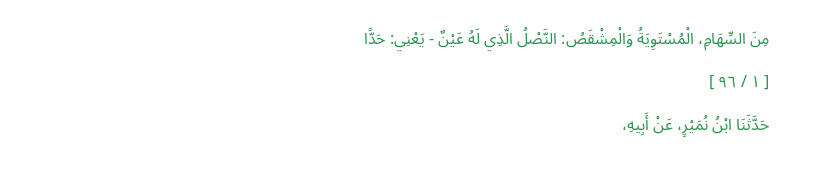مِنَ السِّهَامِ، الْمُسْتَوِيَةُ وَالْمِشْقَصُ: النَّصْلُ الَّذِي لَهُ عَيْنٌ - يَعْنِي: حَدًّا
[ ١ / ٩٦ ]
حَدَّثَنَا ابْنُ نُمَيْرٍ، عَنْ أَبِيهِ،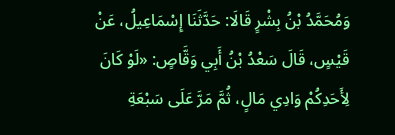وَمُحَمَّدُ بْنُ بِشْرٍ قَالَا: حَدَّثَنَا إِسْمَاعِيلُ، عَنْ قَيْسٍ، قَالَ سَعْدُ بْنُ أَبِي وَقَّاصٍ: «لَوْ كَانَ لِأَحَدِكُمْ وَادِي مَالٍ، ثُمَّ مَرَّ عَلَى سَبْعَةِ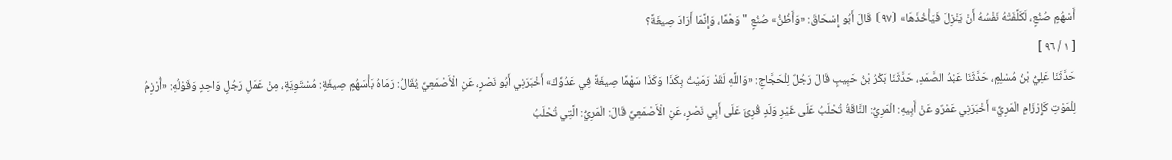أَسْهُمٍ صُنُعٍ، لَكَلَّفَتْهُ نَفْسُهُ أَنْ يَنْزِلَ فَيَأْخُذَهَا» ⦗٩٧⦘ قَالَ أَبُو إِسْحَاقَ: «وَأَظُنُّ» صُنُعٍ " وَهْمًا، وَإِنَّمَا أَرَادَ صِيغَةً؟
[ ١ / ٩٦ ]
حَدَّثَنَا عَلِيُّ بْنُ مُسْلِمٍ، حَدَّثَنَا عَبْدُ الصَّمَدِ، حَدَّثَنَا بَكْرُ بْنُ حَبِيبٍ قَالَ رَجُلٌ لِلْحَجَّاجِ: «وَاللَّهِ لَقَدْ رَمَيْتُ بِكَذَا وَكَذَا سَهْمًا صِيغَةً فِي عَدُوِّكَ» أَخْبَرَنِي أَبُو نَصْرٍ، عَنِ الْأَصْمَعِيِّ يُقَالُ: رَمَاهُ بَأْسَهُمٍ صِيغَةٍ: مُسْتَوِيَةٍ، مِنْ عَمَلِ رَجُلٍ وَاحِدٍ وَقَوْلُهِ: «أُرْزِمُ لِلْمَوْتِ كَإِرْزَامِ الْمَرِيِّ» أَخْبَرَنِي عَمْرٌو عَنْ أَبِيهِ: الْمَرِيُّ: النَّاقَةُ تُحْلَبُ عَلَى غَيْرِ وَلَدٍ قُرِئَ عَلَى أَبِي نَصْرٍ، عَنِ الْأَصْمَعِيِّ قَالَ: الْمَرِيُّ: الَّتِي تُحْلَبُ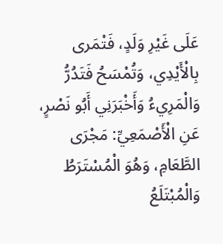عَلَى غَيْرِ وَلَدٍ، فَتْمَرى بِالْأَيْدِي، وَتُمْسَحُ فَتَدُرُّ وَالْمَرِيءُ وَأَخْبَرَنِي أَبُو نَصْرٍ، عَنِ الْأَصْمَعِيِّ: مَجْرَى الطَّعَامِ، وَهُوَ الْمُسْتَرَطُ وَالْمُبْتَلَعُ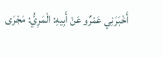أَخْبَرَنِي عَمْرٌو عَنْ أَبِيهِ: الْمَرِيُّ: مَجْرَى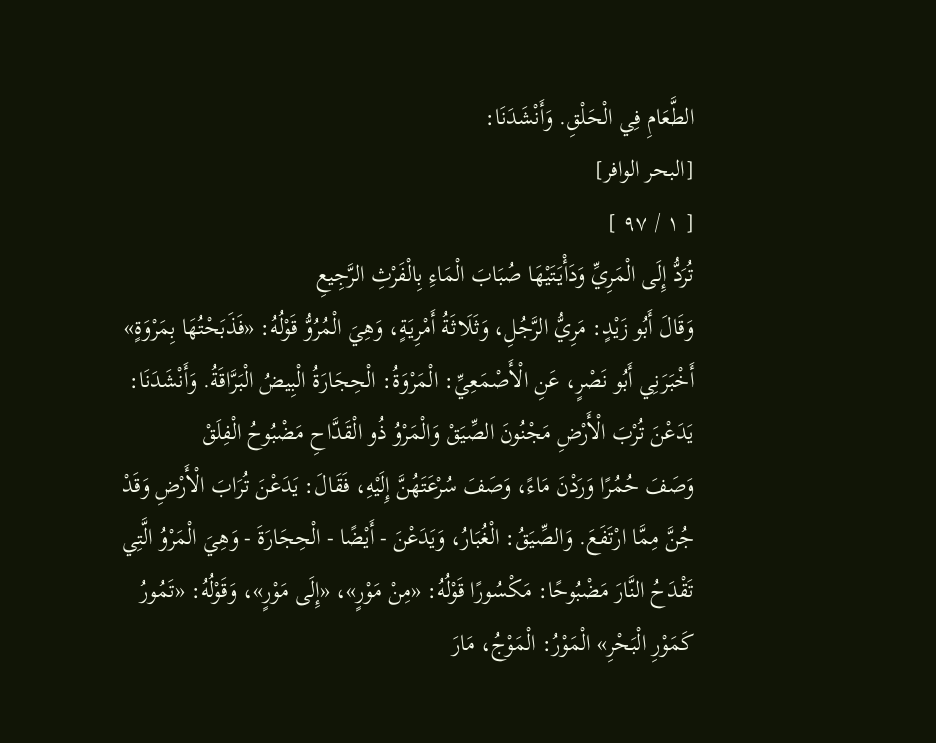الطَّعَامِ فِي الْحَلْقِ. وَأَنْشَدَنَا:
[البحر الوافر]
[ ١ / ٩٧ ]
تُرَدُّ إِلَى الْمَرِيِّ وَدَأْيَتَيْهَا صُبَابَ الْمَاءِ بِالْفَرْثِ الرَّجِيعِ
وَقَالَ أَبُو زَيْدٍ: مَرِيُّ الرَّجُلِ، وَثَلَاثَةُ أَمْرِيَةٍ، وَهِيَ الْمُرُوُّ قَوْلُهُ: «فَذَبَحْتُهَا بِمَرْوَةٍ» أَخْبَرَنِي أَبُو نَصْرٍ، عَنِ الْأَصْمَعِيِّ: الْمَرْوَةُ: الْحِجَارَةُ الْبِيضُ الْبَرَّاقَةُ. وَأَنْشَدَنَا:
يَدَعْنَ تُرْبَ الْأَرْضِ مَجْنُونَ الصِّيَقْ وَالْمَرْوُ ذُو الْقَدَّاحِ مَضْبُوحُ الْفِلَقْ
وَصَفَ حُمُرًا وَرَدْنَ مَاءً، وَصَفَ سُرْعَتَهُنَّ إِلَيْهِ، فَقَالَ: يَدَعْنَ تُرَابَ الْأَرْضِ وَقَدْ جُنَّ مِمَّا ارْتَفَعَ. وَالصِّيَقُ: الْغُبَارُ، وَيَدَعْنَ - أَيْضًا - الْحِجَارَةَ - وَهِيَ الْمَرْوُ الَّتِي تَقْدَحُ النَّارَ مَضْبُوحًا: مَكْسُورًا قَوْلُهُ: «مِنْ مَوْرٍ»، «إِلَى مَوْرٍ»، وَقَوْلُهُ: «تَمُورُ كَمَوْرِ الْبَحْرِ» الْمَوْرُ: الْمَوْجُ، مَارَ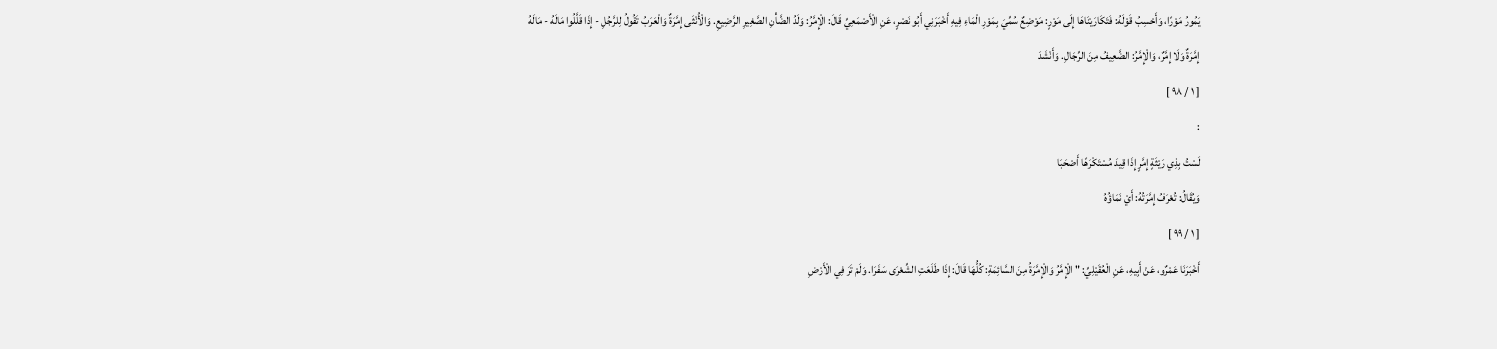يَمُورُ مَوْرًا، وَأَحْسِبُ قَوْلَهُ: فَتَكَارَيْنَاهَا إِلَى مَوْرٍ: مَوْضِعٌ سُمِّيَ بِمَوْرِ الْمَاءِ فِيهِ أَخْبَرَنِي أَبُو نَصْرٍ، عَنِ الْأَصْمَعِيِّ قَالَ: الْإِمَّرُ: وَلَدُ الضَّأْنِ الصَّغِيرِ الرَّضِيعِ. وَالْأُنْثَى إِمَّرَةٌ وَالْعَرَبُ تَقُولُ لِلرَّجُلِ - إِذَا قَلَّلُوا مَالَهُ - مَالَهُ إِمَّرَةٌ وَلَا إِمَّرٌ، وَالْإِمَّرُ: الضَّعِيفُ مِنَ الرِّجَالِ. وَأَنْشَدَ
[ ١ / ٩٨ ]
:
لَسْتُ بِذِي رَيْثَةٍ إِمَّرٍ إِذَا قِيدَ مُسْتَكْرَهًا أَصْحَبَا
وَيُقَالُ: تُعْرَفُ إِمَّرَتُهُ: أَيْ نَمَاؤُهُ
[ ١ / ٩٩ ]
أَخْبَرَنَا عَمْرٌو، عَنْ أَبِيهِ، عَنِ الْعُقَيْلِيِّ: " الْإِمَّرُ وَالْإِمَّرَةُ مِنَ السَّائِمَةِ: كُلُّهَا قَالَ: إِذَا طَلَعَتِ الشِّعْرَى سَفَرَا. وَلَمْ تَرَ فِي الْأَرْضِ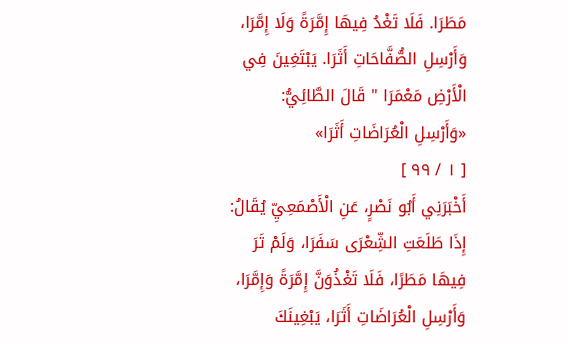مَطَرَا. فَلَا تَغْدُ فِيهَا إِمَّرَةً وَلَا إِمَّرَا، وَأَرْسِلِ الصُّفَّاحَاتِ أَثَرَا. يَبْتَغِينَ فِي الْأَرْضِ مَعْمَرَا " قَالَ الطَّائِيُّ: «وَأَرْسِلِ الْعُرَاضَاتِ أَثَرَا»
[ ١ / ٩٩ ]
أَخْبَرَنِي أَبُو نَصْرٍ، عَنِ الْأَصْمَعِيِّ يُقَالُ: إِذَا طَلَعَتِ الشِّعْرَى سَفَرَا، وَلَمْ تَرَ فِيهَا مَطَرًا، فَلَا تَغْذُوَنَّ إِمَّرَةً وَإِمَّرَا، وَأَرْسِلِ الْعُرَاضَاتِ أَثَرَا، يَبْغِينَكَ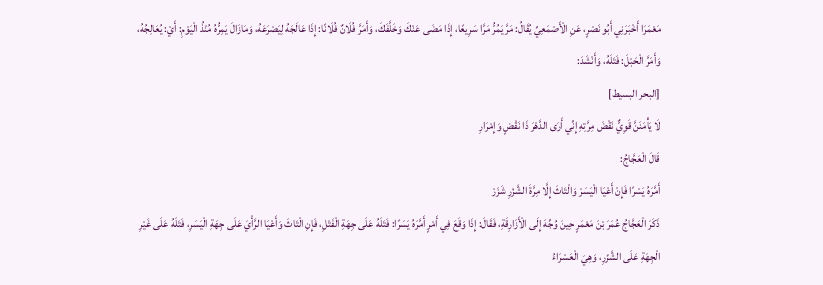مَعْمَرَا أَخْبَرَنِي أَبُو نَصْرٍ، عَنِ الْأَصْمَعِيِّ يُقَالُ: مَرَّ يَمُرُّ مَرَّا سَرِيعًا، إِذَا مَضَى عَنْكَ وَخَلَّفَكَ، وَأَمَرَّ فُلَانٌ فُلَانًا: إِذَا عَالَجَهُ لِيَصْرَعَهُ، وَمَازَالَ يَمِرُّهُ مُنْذُ الْيَوْمِ: أَيْ: يُعَالِجُهُ، وَأَمَرَّ الْحَبْلَ: فَتَلَهُ، وَأَنْشَدَ:
[البحر البسيط]
لَا يَأْمَنَنَّ قَوِيٌّ نَقْضَ مِرَّتِهِ إِنِّي أَرَى الدَّهْرَ ذَا نَقْضٍ وَإِمْرَارِ
قَالَ الْعَجَّاجُ:
أَمَّرَهُ يَسْرًا فَإِنْ أَعْيَا الْيَسَرْ وَالْتَاثَ إِلَّا مِرَّةَ الشَّزْرِ شَزَرْ
ذَكَرَ الْعَجَّاجُ عُمَرَ بْنَ مَعْمَرٍ حِينَ وُجِّهَ إِلَى الْأَزَارِقَةِ، فَقَالَ: إِذَا وَقَعَ فِي أَمْرٍ أَمَّرَهُ يَسَرًا: فَتَلَهُ عَلَى جِهَةِ الْفَتْلِ، فَإِنِ الْتَاثَ وَأَعْيَا الرَّأْيَ عَلَى جِهَةِ الْيَسَرِ، فَتَلَهُ عَلَى غَيْرِ الْجِهَةِ عَلَى الشَّزْرِ، وَهِيَ الْعَسْرَاءُ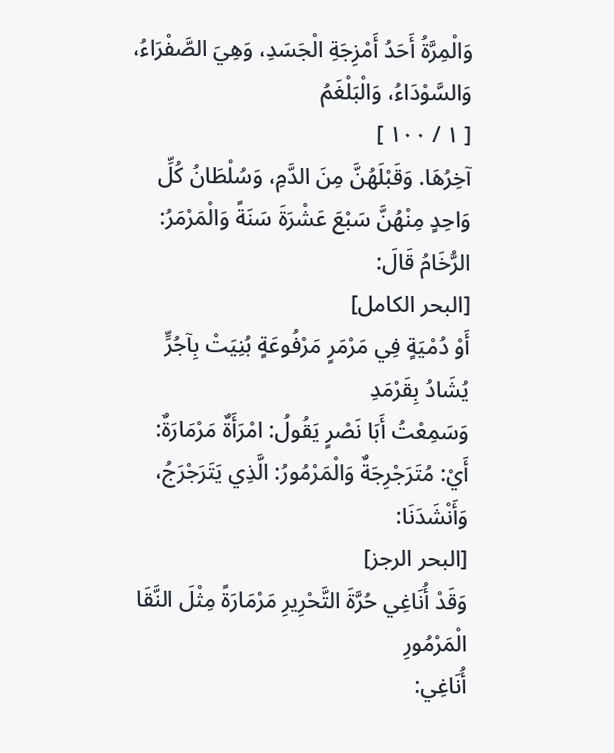وَالْمِرَّةُ أَحَدُ أَمْزِجَةِ الْجَسَدِ، وَهِيَ الصَّفْرَاءُ، وَالسَّوْدَاءُ، وَالْبَلْغَمُ
[ ١ / ١٠٠ ]
آخِرُهَا. وَقَبْلَهُنَّ مِنَ الدَّمِ، وَسُلْطَانُ كُلِّ وَاحِدٍ مِنْهُنَّ سَبْعَ عَشْرَةَ سَنَةً وَالْمَرْمَرُ: الرُّخَامُ قَالَ:
[البحر الكامل]
أَوْ دُمْيَةٍ فِي مَرْمَرٍ مَرْفُوعَةٍ بُنِيَتْ بِآجُرٍّ يُشَادُ بِقَرْمَدِ
وَسَمِعْتُ أَبَا نَصْرٍ يَقُولُ: امْرَأَةٌ مَرْمَارَةٌ: أَيْ: مُتَرَجْرِجَةٌ وَالْمَرْمُورُ: الَّذِي يَتَرَجْرَجُ، وَأَنْشَدَنَا:
[البحر الرجز]
وَقَدْ أُنَاغِي حُرَّةَ التَّحْرِيرِ مَرْمَارَةً مِثْلَ النَّقَا الْمَرْمُورِ
أُنَاغِي: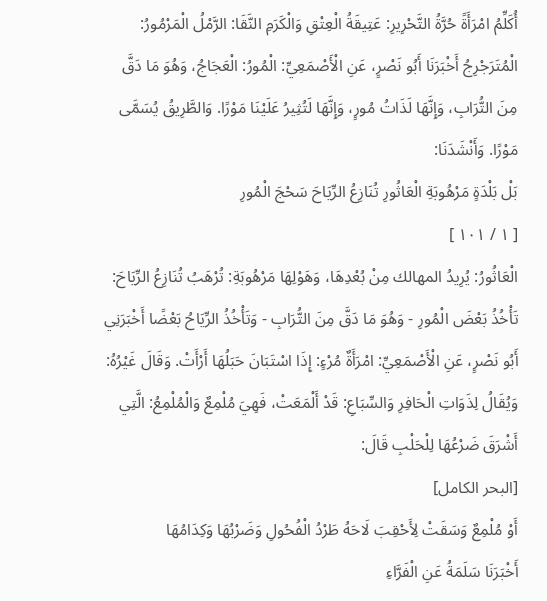أُكَلِّمُ امْرَأَةً حُرَّةُ التَّحْرِيرِ: عَتِيقَةُ الْعِتْقِ وَالْكَرَمِ النَّقَا: الرَّمْلُ الْمَرْمُورُ: الْمُتَرَجْرِجُ أَخْبَرَنَا أَبُو نَصْرٍ، عَنِ الْأَصْمَعِيِّ: الْمُورُ: الْعَجَاجُ، وَهُوَ مَا دَقَّ مِنَ التُّرَابِ، وَإِنَّهَا لَذَاتُ مُورٍ، وَإِنَّهَا لَتُثِيرُ عَلَيْنَا مَوْرًا. وَالطَّرِيقُ يُسَمَّى مَوْرًا. وَأَنْشَدَنَا:
بَلْ بَلْدَةٍ مَرْهُوبَةِ الْعَاثُورِ تُنَازِعُ الرِّيَاحَ سَحْجَ الْمُورِ
[ ١ / ١٠١ ]
الْعَاثُورُ: يُرِيدُ المهالك مِنْ بُعْدِهَا، وَهَوْلِهَا مَرْهُوبَةِ: تُرْهَبُ تُنَازِعُ الرِّيَاحَ: تَأْخُذُ بَعْضَ الْمُورِ - وَهُوَ مَا دَقَّ مِنَ التُّرَابِ - وَتَأْخُذُ الرِّيَاحُ بَعْضًا أَخْبَرَنِي أَبُو نَصْرٍ، عَنِ الْأَصْمَعِيِّ: امْرَأَةٌ مُرْءٍ: إِذَا اسْتَبَانَ حَبَلُهَا أَرْأَتْ. وَقَالَ غَيْرُهُ: وَيُقَالُ لِذَوَاتِ الْحَافِرِ وَالسِّبَاعِ: قَدْ أَلْمَعَتْ، فَهِيَ مُلْمِعٌ وَالْمُلْمِعُ: الَّتِي أَشْرَقَ ضَرْعُهَا لِلْحَلْبِ قَالَ:
[البحر الكامل]
أَوْ مُلْمِعٌ وَسَقَتْ لِأَحْقِبَ لَاحَهُ طَرْدُ الْفُحُولِ وَضَرْبُهَا وَكِدَامُهَا
أَخْبَرَنَا سَلَمَةُ عَنِ الْفَرَّاءِ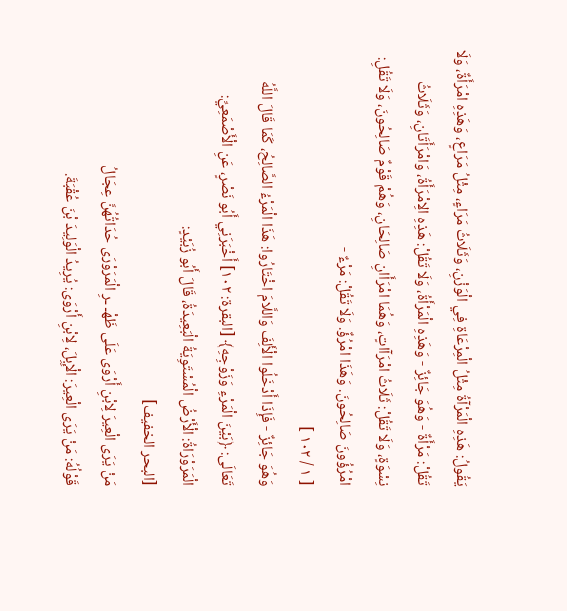يَقُولُ: هَذِهِ الْمَرْآةُ مِثْلُ الْمِرْعَاةِ فِي الْوَزْنِ، وَثَلَاثُ مَرَاءٍ، مِثْلُ مَرَاعٍ، وَهَذِهِ امْرَأَةٌ، وَلَا تَقُلْ: مَرْأَةٌ - وَهُوَ جَائِزٌ - وَهَذِهِ الْمَرْأَةُ، وَلَا تَقُلْ: هَذِهِ الِامْرَأَةُ، وَامْرَأَتَانِ، وَثَلَاثُ نِسْوَةٍ، وَلَا تَقُلْ: ثَلَاثُ امْرَآاتٍ، وَهُمَا امْرَأَانِ صَالِحَانِ، وَهُمْ قَوْمٌ صَالِحُونَ، وَلَا تَقُلِ: امْرُؤُونَ صَالِحُونَ. وَهَذَا امْرُؤٌ. وَلَا تَقُلْ: مَرْءٌ -
[ ١ / ١٠٢ ]
وَهُوَ جَائِزٌ - فَإِذَا أَدْخَلُوا الْأَلِفَ وَاللَّامَ اخْتَارُوا: هَذَا الْمَرْءُ الصَّالِحُ، كَمَا قَالَ اللَّهُ تَعَالَى: ﴿بَيْنَ الْمَرْءِ وَزَوْجِهِ﴾ [البقرة: ١٠٢] أَخْبَرَنِي أَبُو نَصْرٍ، عَنِ الْأَصْمَعِيِّ: الْمَرَوْرَاةُ: الْأَرْضُ الْمُسْتَوِيَةُ الْبَعِيدَةُ، قَالَ أَبُو زُبَيْدٍ:
[البحر الخفيف]
مَنْ يَرَى الْعِيرَ لِابْنِ أَرْوَى عَلَى ظَهْـ ـرِ الْمَرَوْرَى حُدَاتُهُنَّ عِجَالُ
قَوْلُهُ: مَنْ يَرَى الْعِيرَ: الْإِبِلَ، لِابْنِ أَرْوَى: يُرِيدُ الْوَلِيدَ بْنَ عُقْبَةَ.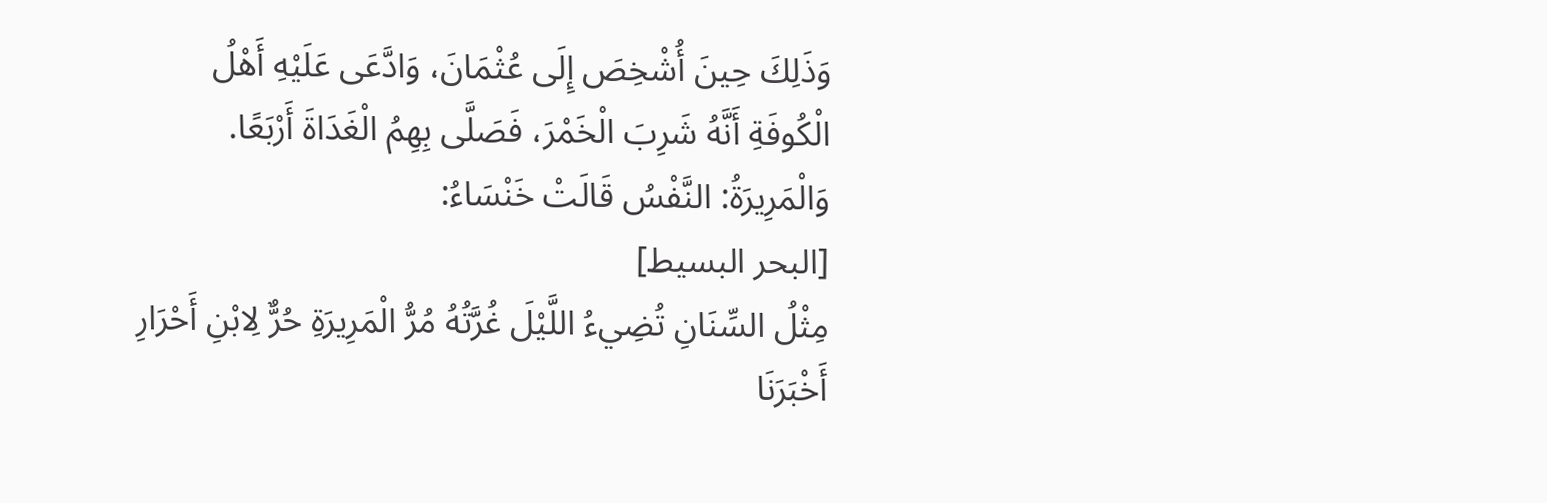وَذَلِكَ حِينَ أُشْخِصَ إِلَى عُثْمَانَ، وَادَّعَى عَلَيْهِ أَهْلُ الْكُوفَةِ أَنَّهُ شَرِبَ الْخَمْرَ، فَصَلَّى بِهِمُ الْغَدَاةَ أَرْبَعًا. وَالْمَرِيرَةُ: النَّفْسُ قَالَتْ خَنْسَاءُ:
[البحر البسيط]
مِثْلُ السِّنَانِ تُضِيءُ اللَّيْلَ غُرَّتُهُ مُرُّ الْمَرِيرَةِ حُرٌّ لِابْنِ أَحْرَارِ
أَخْبَرَنَا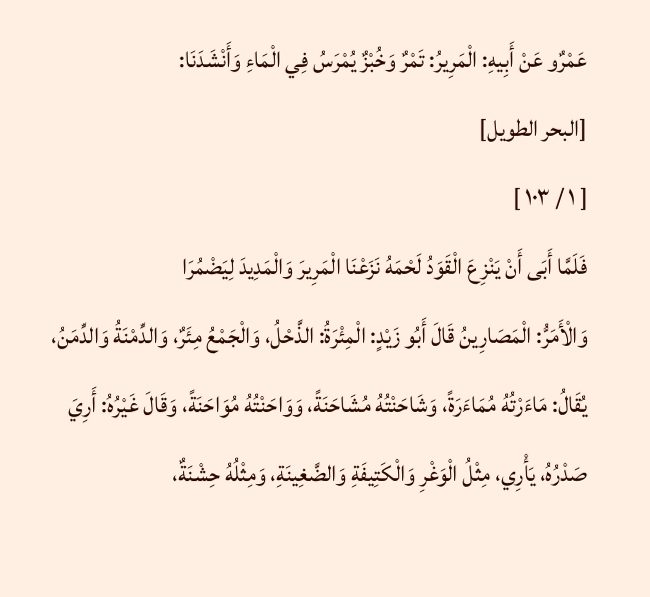عَمْرٌو عَنْ أَبِيهِ: الْمَرِيرُ: تَمْرٌ وَخُبْزٌ يُمْرَسُ فِي الْمَاءِ وَأَنْشَدَنَا:
[البحر الطويل]
[ ١ / ١٠٣ ]
فَلَمَّا أَبَى أَنْ يَنْزِعَ الْقَوَدُ لَحْمَهُ نَزَعْنَا الْمَرِيرَ وَالْمَدِيدَ لِيَضْمُرَا
وَالْأَمَرُّ: الْمَصَارِينُ قَالَ أَبُو زَيْدٍ: الْمِئْرَةُ: الذَّحْلُ، وَالْجَمْعُ مِئَرٌ، وَالدِّمْنَةُ وَالدِّمَنُ، يُقَالُ: مَاءَرْتُهُ مُمَاءَرَةً، وَشَاحَنْتُهُ مُشَاحَنَةً، وَوَاحَنْتُهُ مُوَاحَنَةً، وَقَالَ غَيْرُهُ: أَرِيَ صَدْرُهُ، يَأْرِي، مِثْلُ الْوَغْرِ وَالْكَتِيفَةِ وَالضَّغِينَةِ، وَمِثْلُهُ حِشْنَةٌ،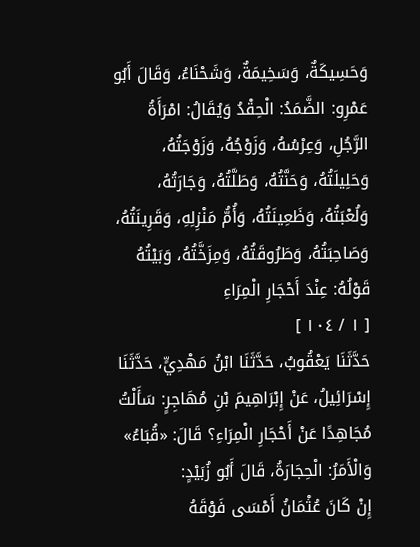وَحَسِيكَةٌ، وَسَخِيمَةٌ، وَشَحْنَاءُ، وَقَالَ أَبُو عَمْرِو: الضَّمَدُ: الْحِقْدُ وَيُقَالُ: امْرَأَةُ الرَّجُلِ، وَعِرْسُهُ، وَزَوْجُهُ، وَزَوْجَتُهُ، وَحَلِيلَتُهُ، وَحَنَّتُهُ، وَطَلَّتُهُ، وَجَارَتُهُ، وَلُعْبَتُهُ، وَظَعِينَتُهُ، وَأُمُّ مَنْزِلِهِ، وَقَرِينَتُهُ، وَصَاحِبَتُهُ، وَطَرُوقَتُهُ، وَمِزَخَّتُهُ، وَبَيْتُهُ قَوْلُهُ: عِنْدَ أَحْجَارِ الْمِرَاءِ
[ ١ / ١٠٤ ]
حَدَّثَنَا يَعْقُوبُ، حَدَّثَنَا ابْنُ مَهْدِيٍّ، حَدَّثَنَا إِسْرَائِيلُ، عَنْ إِبْرَاهِيمَ بْنِ مُهَاجِرٍ: سَأَلْتُ مُجَاهِدًا عَنْ أَحْجَارِ الْمِرَاءِ؟ قَالَ: «قُبَاءُ» وَالْأَمَرُ: الْحِجَارَةُ، قَالَ أَبُو زُبَيْدٍ:
إِنْ كَانَ عُثْمَانُ أَمْسَى فَوْقَهُ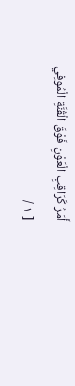أَمَرُ كَرَاقِبِ الْعَوْنِ فَوْقَ الْقُنَّةِ الْمُوفِي
[ ١ /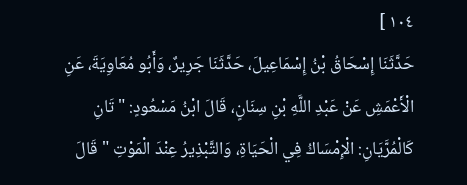١٠٤ ]
حَدَّثَنَا إِسْحَاقُ بْنُ إِسْمَاعِيلَ، حَدَّثَنَا جَرِيرٌ، وَأَبُو مُعَاوِيَةَ، عَنِ الْأَعْمَشِ عَنْ عَبْدِ اللَّهِ بْنِ سِنَانٍ، قَالَ ابْنُ مَسْعُودٍ: " تَانِ كَالْمُرَّيَانِ: الْإِمْسَاكُ فِي الْحَيَاةِ، وَالتَّبْذِيرُ عِنْدَ الْمَوْتِ " قَالَ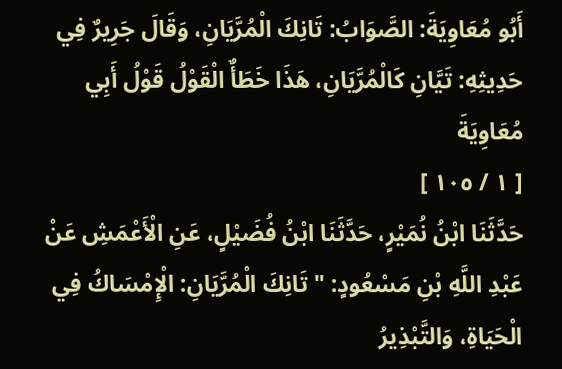أَبُو مُعَاوِيَةَ: الصَّوَابُ: تَانِكَ الْمُرَّيَانِ، وَقَالَ جَرِيرٌ فِي حَدِيثِهِ: تَيَّانِ كَالْمُرَّيَانِ، هَذَا خَطَأٌ الْقَوْلُ قَوْلُ أَبِي مُعَاوِيَةَ
[ ١ / ١٠٥ ]
حَدَّثَنَا ابْنُ نُمَيْرٍ، حَدَّثَنَا ابْنُ فُضَيْلٍ، عَنِ الْأَعْمَشِ عَنْ عَبْدِ اللَّهِ بْنِ مَسْعُودٍ: " تَانِكَ الْمُرَّيَانِ: الْإِمْسَاكُ فِي الْحَيَاةِ، وَالتَّبْذِيرُ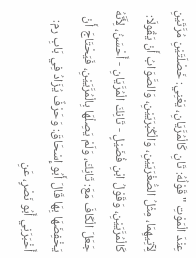عِنْدَ الْمَوْتِ " قَوْلُهُ: تَانِ كَالْمُرَّيَانِ، يَعْنِي: خَصْلَتَيْنِ مُرَّتَيْنِ لِآتِيهِمَا، مِثْلُ الصُّغْرَيَيْنِ، وَالْكُبْرَيَيْنِ، وَالصَّوَابُ أَنْ يَقُولَا: كَالْمُرَّيَيْنِ، وَقَوْلُ ابْنِ فُضَيْلٍ - تَانِكَ الْمُرَّيَانِ - أَحْسَنُ، لِأَنَّهُ جَعَلَ الْكَافَ مَعَ: تَانِكَ، وَلَمْ يَصِلْهَا بِالْمُرَّيَيْنِ، فَيَحْتَاجَ أَنْ يَخْفِضَهَا بِهَا قَالَ أَبُو إِسْحَاقَ: وَحَرْفٌ يُزَادُ فِي بَابِ رم: أَخْبَرَنِي أَبُو نَصْرٍ، عَنِ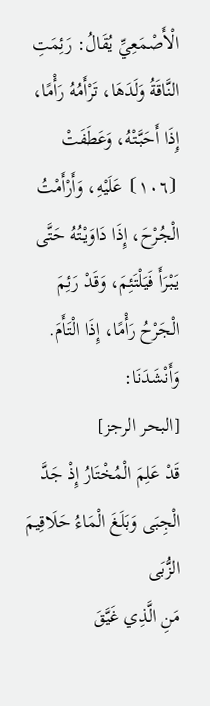الْأَصْمَعِيِّ يُقَالُ: رَئِمَتِ النَّاقَةُ وَلَدَهَا، تَرْأَمُهُ رَأْمًا، إِذَا أَحَبَّتْهُ، وَعَطَفَتْ ⦗١٠٦⦘ عَلَيْهِ، وَأَرْأَمْتُ الْجُرْحَ، إِذَا دَاوَيْتُهُ حَتَّى يَبْرَأَ فَيَلْتَئِمَ، وَقَدْ رَئِمَ الْجَرْحُ رَأْمًا، إِذَا الْتَأَمَ. وَأَنْشَدَنَا:
[البحر الرجز]
قَدْ عَلِمَ الْمُخْتَارُ إِذْ جَدَّ الْجِبَى وَبَلَغَ الْمَاءُ حَلَاقِيمَ الزُّبَى
مَنِ الَّذِي غَيَّقَ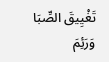تَغْيِيقَ الصِّبَا وَرَئِمَ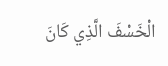الْخَسْفَ الَّذِي كَانَ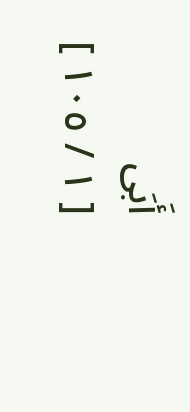أَبَى
[ ١ / ١٠٥ ]